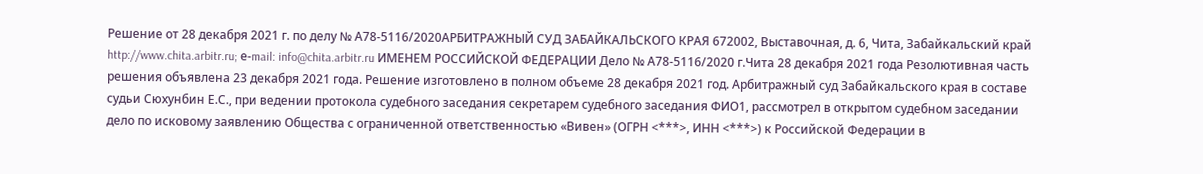Решение от 28 декабря 2021 г. по делу № А78-5116/2020АРБИТРАЖНЫЙ СУД ЗАБАЙКАЛЬСКОГО КРАЯ 672002, Выставочная, д. 6, Чита, Забайкальский край http://www.chita.arbitr.ru; е-mail: info@chita.arbitr.ru ИМЕНЕМ РОССИЙСКОЙ ФЕДЕРАЦИИ Дело № А78-5116/2020 г.Чита 28 декабря 2021 года Резолютивная часть решения объявлена 23 декабря 2021 года. Решение изготовлено в полном объеме 28 декабря 2021 год. Арбитражный суд Забайкальского края в составе судьи Сюхунбин Е.С., при ведении протокола судебного заседания секретарем судебного заседания ФИО1, рассмотрел в открытом судебном заседании дело по исковому заявлению Общества с ограниченной ответственностью «Вивен» (ОГРН <***>, ИНН <***>) к Российской Федерации в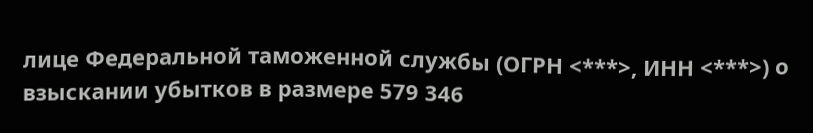лице Федеральной таможенной службы (ОГРН <***>, ИНН <***>) о взыскании убытков в размере 579 346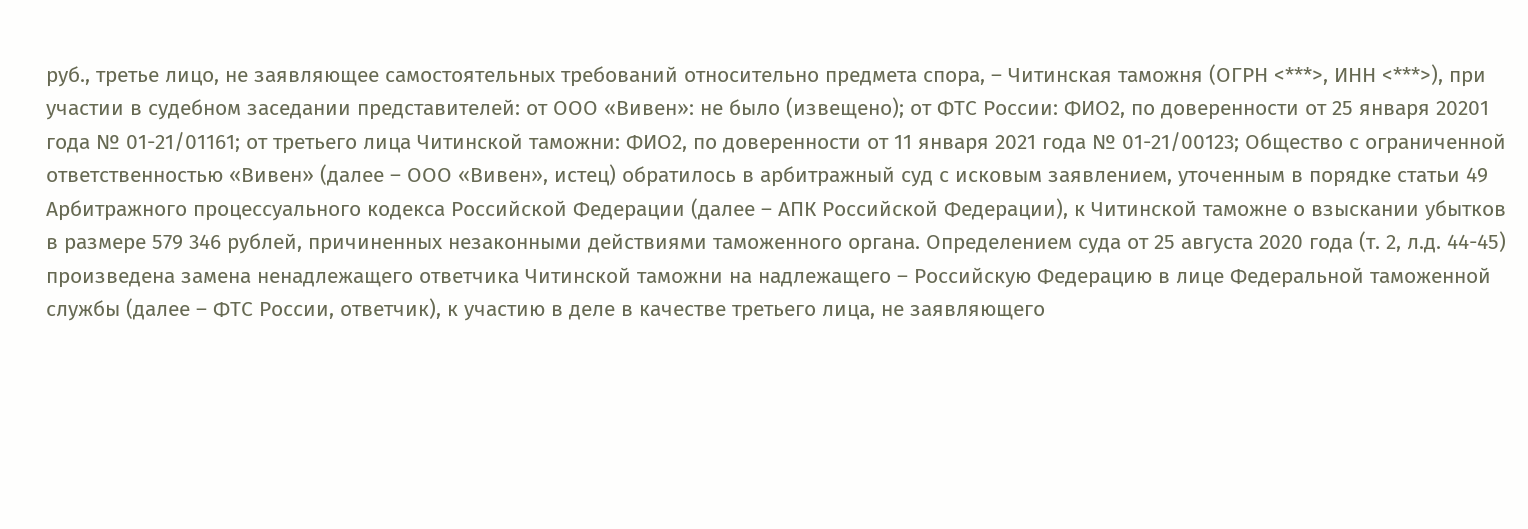руб., третье лицо, не заявляющее самостоятельных требований относительно предмета спора, – Читинская таможня (ОГРН <***>, ИНН <***>), при участии в судебном заседании представителей: от ООО «Вивен»: не было (извещено); от ФТС России: ФИО2, по доверенности от 25 января 20201 года № 01-21/01161; от третьего лица Читинской таможни: ФИО2, по доверенности от 11 января 2021 года № 01-21/00123; Общество с ограниченной ответственностью «Вивен» (далее – ООО «Вивен», истец) обратилось в арбитражный суд с исковым заявлением, уточенным в порядке статьи 49 Арбитражного процессуального кодекса Российской Федерации (далее – АПК Российской Федерации), к Читинской таможне о взыскании убытков в размере 579 346 рублей, причиненных незаконными действиями таможенного органа. Определением суда от 25 августа 2020 года (т. 2, л.д. 44-45) произведена замена ненадлежащего ответчика Читинской таможни на надлежащего – Российскую Федерацию в лице Федеральной таможенной службы (далее – ФТС России, ответчик), к участию в деле в качестве третьего лица, не заявляющего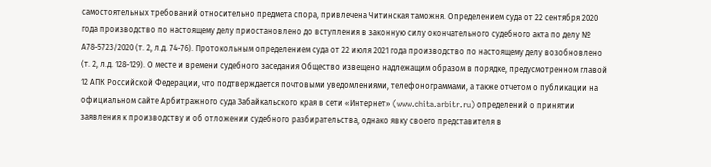самостоятельных требований относительно предмета спора, привлечена Читинская таможня. Определением суда от 22 сентября 2020 года производство по настоящему делу приостановлено до вступления в законную силу окончательного судебного акта по делу № А78-5723/2020 (т. 2, л.д. 74-76). Протокольным определением суда от 22 июля 2021 года производство по настоящему делу возобновлено (т. 2, л.д. 128-129). О месте и времени судебного заседания Общество извещено надлежащим образом в порядке, предусмотренном главой 12 АПК Российской Федерации, что подтверждается почтовыми уведомлениями, телефонограммами, а также отчетом о публикации на официальном сайте Арбитражного суда Забайкальского края в сети «Интернет» (www.chita.arbitr.ru) определений о принятии заявления к производству и об отложении судебного разбирательства, однако явку своего представителя в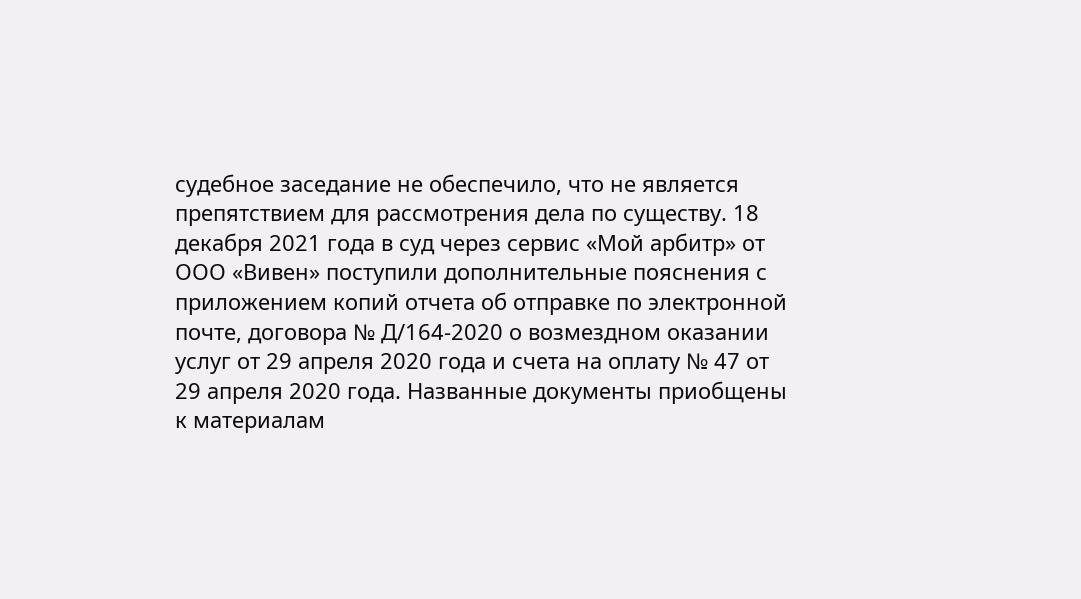судебное заседание не обеспечило, что не является препятствием для рассмотрения дела по существу. 18 декабря 2021 года в суд через сервис «Мой арбитр» от ООО «Вивен» поступили дополнительные пояснения с приложением копий отчета об отправке по электронной почте, договора № Д/164-2020 о возмездном оказании услуг от 29 апреля 2020 года и счета на оплату № 47 от 29 апреля 2020 года. Названные документы приобщены к материалам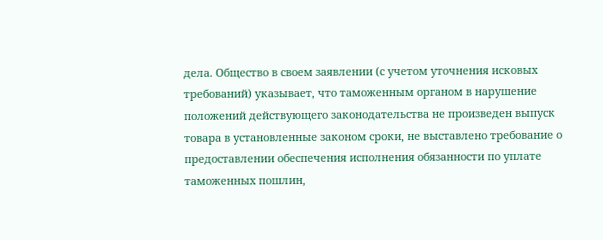дела. Общество в своем заявлении (с учетом уточнения исковых требований) указывает, что таможенным органом в нарушение положений действующего законодательства не произведен выпуск товара в установленные законом сроки, не выставлено требование о предоставлении обеспечения исполнения обязанности по уплате таможенных пошлин,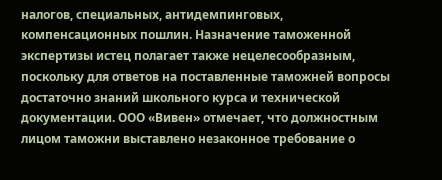налогов, специальных, антидемпинговых, компенсационных пошлин. Назначение таможенной экспертизы истец полагает также нецелесообразным, поскольку для ответов на поставленные таможней вопросы достаточно знаний школьного курса и технической документации. ООО «Вивен» отмечает, что должностным лицом таможни выставлено незаконное требование о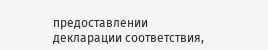предоставлении декларации соответствия,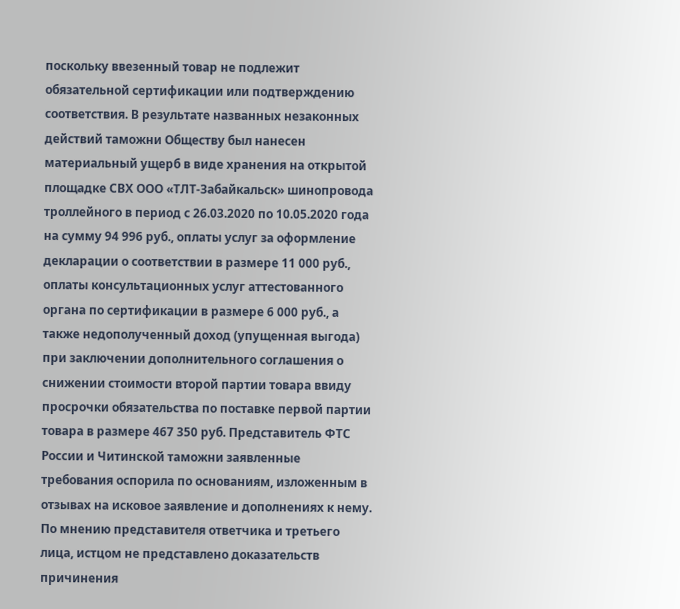поскольку ввезенный товар не подлежит обязательной сертификации или подтверждению соответствия. В результате названных незаконных действий таможни Обществу был нанесен материальный ущерб в виде хранения на открытой площадке СВХ ООО «ТЛТ-Забайкальск» шинопровода троллейного в период с 26.03.2020 по 10.05.2020 года на сумму 94 996 руб., оплаты услуг за оформление декларации о соответствии в размере 11 000 руб., оплаты консультационных услуг аттестованного органа по сертификации в размере 6 000 руб., а также недополученный доход (упущенная выгода) при заключении дополнительного соглашения о снижении стоимости второй партии товара ввиду просрочки обязательства по поставке первой партии товара в размере 467 350 руб. Представитель ФТС России и Читинской таможни заявленные требования оспорила по основаниям, изложенным в отзывах на исковое заявление и дополнениях к нему. По мнению представителя ответчика и третьего лица, истцом не представлено доказательств причинения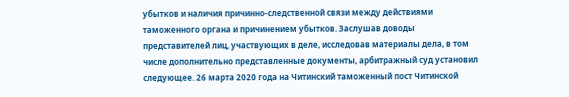убытков и наличия причинно-следственной связи между действиями таможенного органа и причинением убытков. Заслушав доводы представителей лиц, участвующих в деле, исследовав материалы дела, в том числе дополнительно представленные документы, арбитражный суд установил следующее. 26 марта 2020 года на Читинский таможенный пост Читинской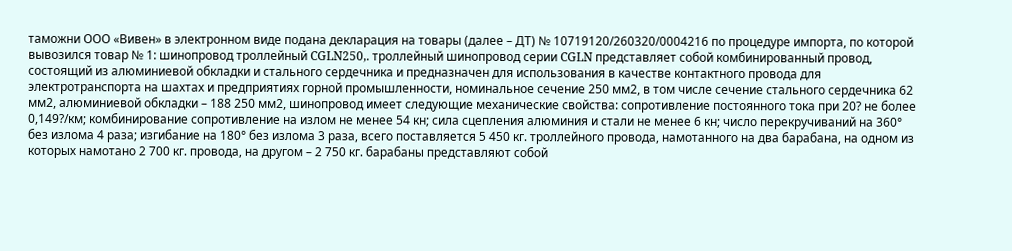таможни ООО «Вивен» в электронном виде подана декларация на товары (далее – ДТ) № 10719120/260320/0004216 по процедуре импорта, по которой вывозился товар № 1: шинопровод троллейный CGLN250,. троллейный шинопровод серии CGLN представляет собой комбинированный провод, состоящий из алюминиевой обкладки и стального сердечника и предназначен для использования в качестве контактного провода для электротранспорта на шахтах и предприятиях горной промышленности, номинальное сечение 250 мм2, в том числе сечение стального сердечника 62 мм2, алюминиевой обкладки – 188 250 мм2, шинопровод имеет следующие механические свойства: сопротивление постоянного тока при 20? не более 0,149?/км; комбинирование сопротивление на излом не менее 54 кн; сила сцепления алюминия и стали не менее 6 кн; число перекручиваний на 360° без излома 4 раза; изгибание на 180° без излома 3 раза, всего поставляется 5 450 кг. троллейного провода, намотанного на два барабана, на одном из которых намотано 2 700 кг. провода, на другом – 2 750 кг. барабаны представляют собой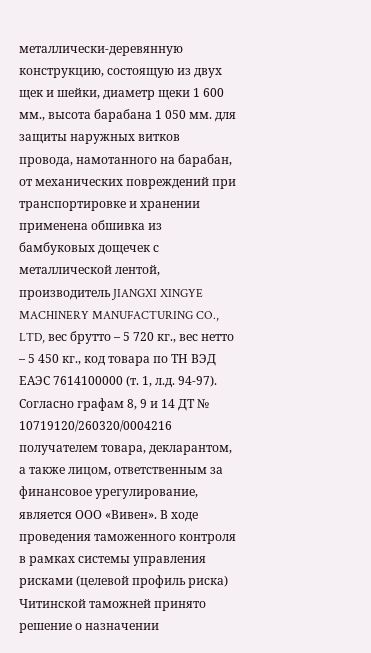металлически-деревянную конструкцию, состоящую из двух щек и шейки, диаметр щеки 1 600 мм., высота барабана 1 050 мм. для защиты наружных витков провода, намотанного на барабан, от механических повреждений при транспортировке и хранении применена обшивка из бамбуковых дощечек с металлической лентой, производитель JIANGXI XINGYE MACHINERY MANUFACTURING CO., LTD, вес брутто – 5 720 кг., вес нетто – 5 450 кг., код товара по ТН ВЭД ЕАЭС 7614100000 (т. 1, л.д. 94-97). Согласно графам 8, 9 и 14 ДТ № 10719120/260320/0004216 получателем товара, декларантом, а также лицом, ответственным за финансовое урегулирование, является ООО «Вивен». В ходе проведения таможенного контроля в рамках системы управления рисками (целевой профиль риска) Читинской таможней принято решение о назначении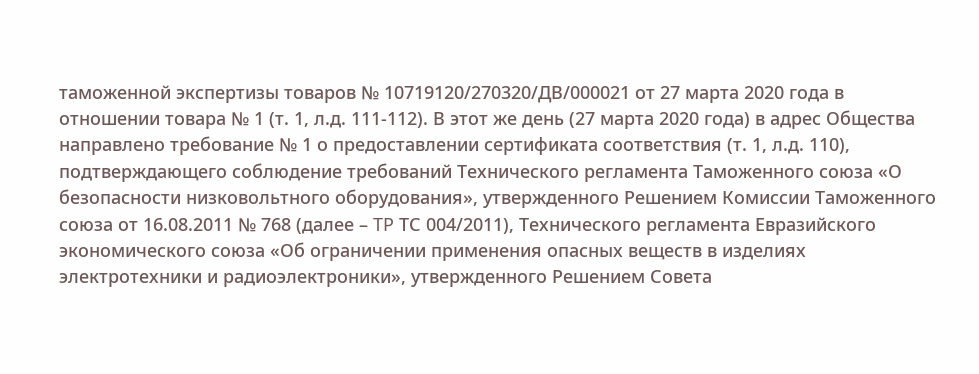таможенной экспертизы товаров № 10719120/270320/ДВ/000021 от 27 марта 2020 года в отношении товара № 1 (т. 1, л.д. 111-112). В этот же день (27 марта 2020 года) в адрес Общества направлено требование № 1 о предоставлении сертификата соответствия (т. 1, л.д. 110), подтверждающего соблюдение требований Технического регламента Таможенного союза «О безопасности низковольтного оборудования», утвержденного Решением Комиссии Таможенного союза от 16.08.2011 № 768 (далее – TP ТС 004/2011), Технического регламента Евразийского экономического союза «Об ограничении применения опасных веществ в изделиях электротехники и радиоэлектроники», утвержденного Решением Совета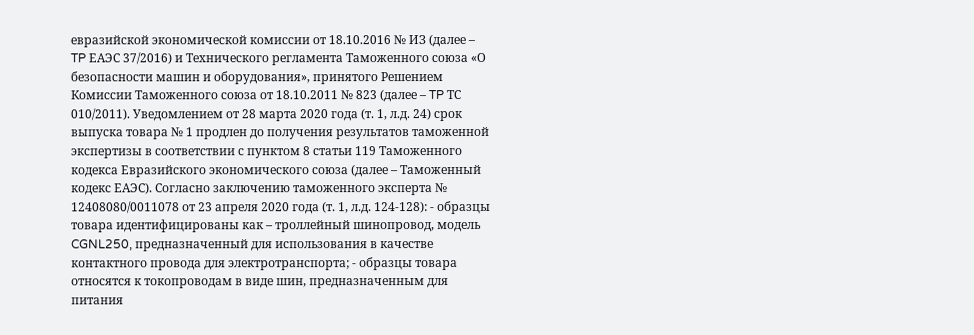евразийской экономической комиссии от 18.10.2016 № ИЗ (далее – TP ЕАЭС 37/2016) и Технического регламента Таможенного союза «О безопасности машин и оборудования», принятого Решением Комиссии Таможенного союза от 18.10.2011 № 823 (далее – TP ТС 010/2011). Уведомлением от 28 марта 2020 года (т. 1, л.д. 24) срок выпуска товара № 1 продлен до получения результатов таможенной экспертизы в соответствии с пунктом 8 статьи 119 Таможенного кодекса Евразийского экономического союза (далее – Таможенный кодекс ЕАЭС). Согласно заключению таможенного эксперта № 12408080/0011078 от 23 апреля 2020 года (т. 1, л.д. 124-128): - образцы товара идентифицированы как – троллейный шинопровод, модель CGNL250, предназначенный для использования в качестве контактного провода для электротранспорта; - образцы товара относятся к токопроводам в виде шин, предназначенным для питания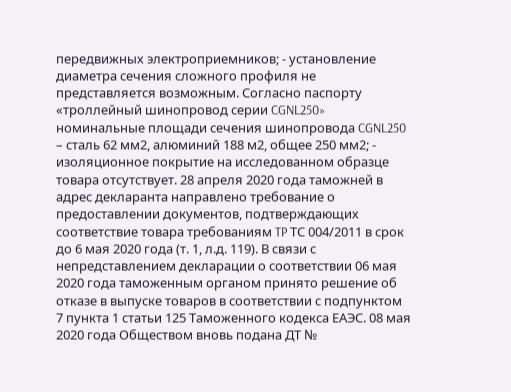передвижных электроприемников; - установление диаметра сечения сложного профиля не представляется возможным. Согласно паспорту «троллейный шинопровод серии CGNL250» номинальные площади сечения шинопровода CGNL250 – сталь 62 мм2, алюминий 188 м2, общее 250 мм2; - изоляционное покрытие на исследованном образце товара отсутствует. 28 апреля 2020 года таможней в адрес декларанта направлено требование о предоставлении документов, подтверждающих соответствие товара требованиям TP ТС 004/2011 в срок до 6 мая 2020 года (т. 1, л.д. 119). В связи с непредставлением декларации о соответствии 06 мая 2020 года таможенным органом принято решение об отказе в выпуске товаров в соответствии с подпунктом 7 пункта 1 статьи 125 Таможенного кодекса ЕАЭС. 08 мая 2020 года Обществом вновь подана ДТ №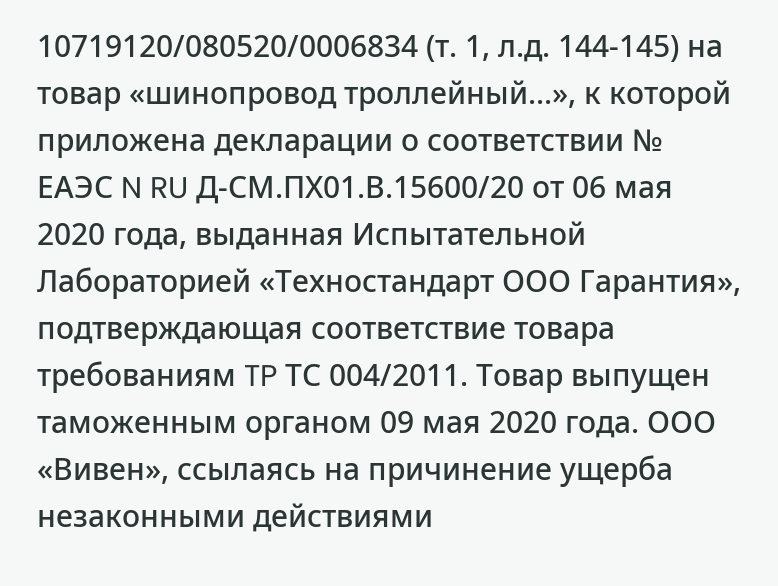10719120/080520/0006834 (т. 1, л.д. 144-145) на товар «шинопровод троллейный...», к которой приложена декларации о соответствии № ЕАЭС N RU Д-СМ.ПХ01.В.15600/20 от 06 мая 2020 года, выданная Испытательной Лабораторией «Техностандарт ООО Гарантия», подтверждающая соответствие товара требованиям TP ТС 004/2011. Товар выпущен таможенным органом 09 мая 2020 года. ООО «Вивен», ссылаясь на причинение ущерба незаконными действиями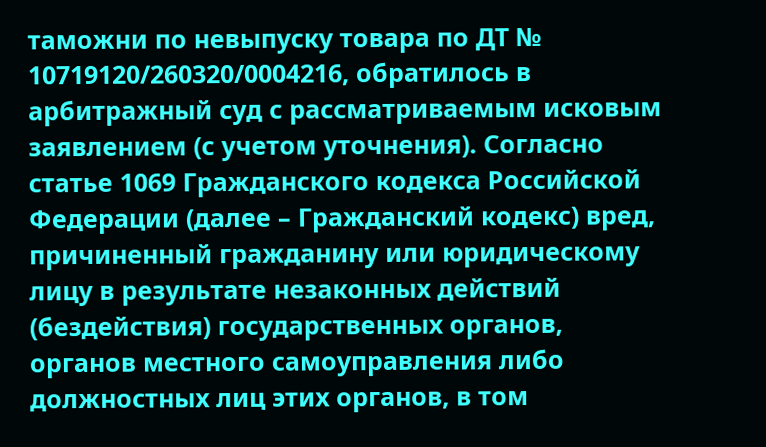таможни по невыпуску товара по ДТ № 10719120/260320/0004216, обратилось в арбитражный суд с рассматриваемым исковым заявлением (с учетом уточнения). Согласно статье 1069 Гражданского кодекса Российской Федерации (далее – Гражданский кодекс) вред, причиненный гражданину или юридическому лицу в результате незаконных действий (бездействия) государственных органов, органов местного самоуправления либо должностных лиц этих органов, в том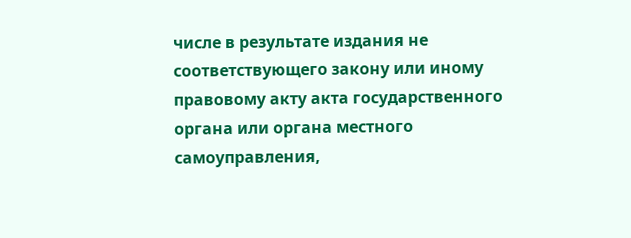числе в результате издания не соответствующего закону или иному правовому акту акта государственного органа или органа местного самоуправления,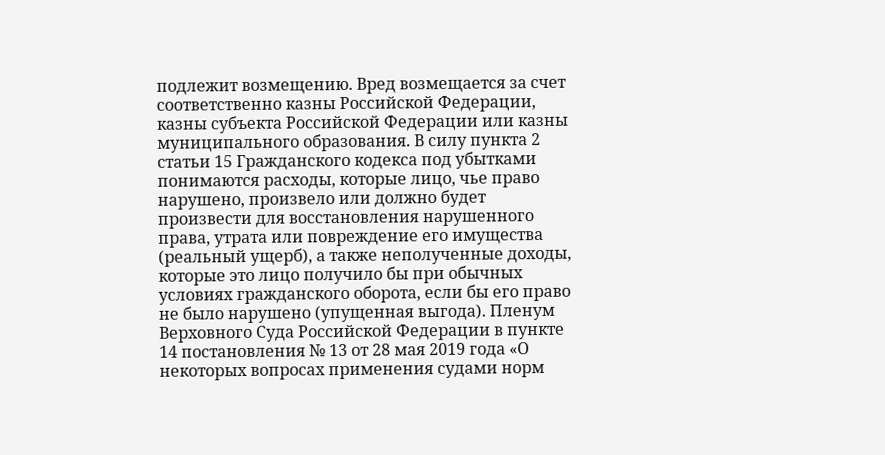подлежит возмещению. Вред возмещается за счет соответственно казны Российской Федерации, казны субъекта Российской Федерации или казны муниципального образования. В силу пункта 2 статьи 15 Гражданского кодекса под убытками понимаются расходы, которые лицо, чье право нарушено, произвело или должно будет произвести для восстановления нарушенного права, утрата или повреждение его имущества (реальный ущерб), а также неполученные доходы, которые это лицо получило бы при обычных условиях гражданского оборота, если бы его право не было нарушено (упущенная выгода). Пленум Верховного Суда Российской Федерации в пункте 14 постановления № 13 от 28 мая 2019 года «О некоторых вопросах применения судами норм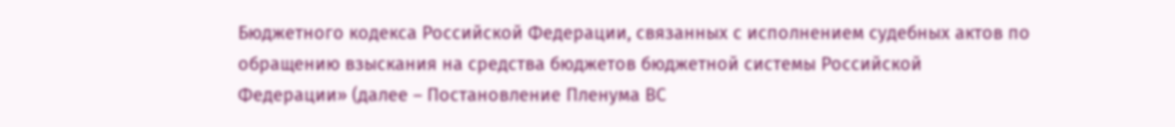Бюджетного кодекса Российской Федерации, связанных с исполнением судебных актов по обращению взыскания на средства бюджетов бюджетной системы Российской Федерации» (далее – Постановление Пленума ВС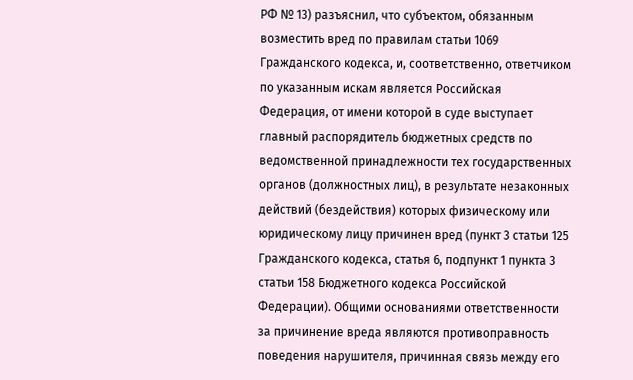РФ № 13) разъяснил, что субъектом, обязанным возместить вред по правилам статьи 1069 Гражданского кодекса, и, соответственно, ответчиком по указанным искам является Российская Федерация, от имени которой в суде выступает главный распорядитель бюджетных средств по ведомственной принадлежности тех государственных органов (должностных лиц), в результате незаконных действий (бездействия) которых физическому или юридическому лицу причинен вред (пункт 3 статьи 125 Гражданского кодекса, статья 6, подпункт 1 пункта 3 статьи 158 Бюджетного кодекса Российской Федерации). Общими основаниями ответственности за причинение вреда являются противоправность поведения нарушителя, причинная связь между его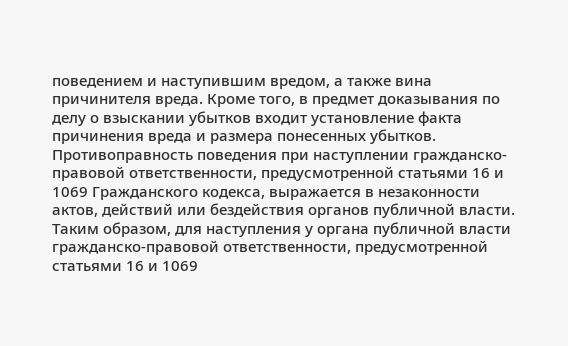поведением и наступившим вредом, а также вина причинителя вреда. Кроме того, в предмет доказывания по делу о взыскании убытков входит установление факта причинения вреда и размера понесенных убытков. Противоправность поведения при наступлении гражданско-правовой ответственности, предусмотренной статьями 16 и 1069 Гражданского кодекса, выражается в незаконности актов, действий или бездействия органов публичной власти. Таким образом, для наступления у органа публичной власти гражданско-правовой ответственности, предусмотренной статьями 16 и 1069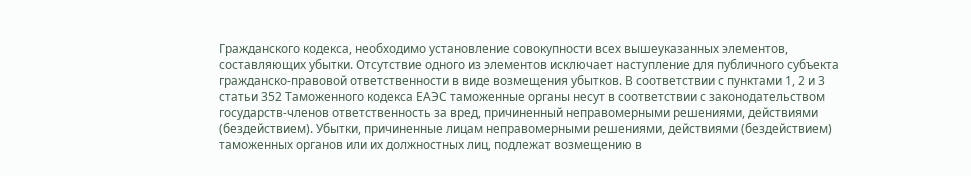Гражданского кодекса, необходимо установление совокупности всех вышеуказанных элементов, составляющих убытки. Отсутствие одного из элементов исключает наступление для публичного субъекта гражданско-правовой ответственности в виде возмещения убытков. В соответствии с пунктами 1, 2 и 3 статьи 352 Таможенного кодекса ЕАЭС таможенные органы несут в соответствии с законодательством государств-членов ответственность за вред, причиненный неправомерными решениями, действиями (бездействием). Убытки, причиненные лицам неправомерными решениями, действиями (бездействием) таможенных органов или их должностных лиц, подлежат возмещению в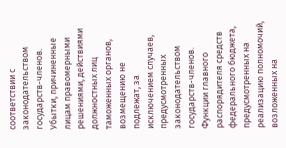соответствии с законодательством государств-членов. Убытки, причиненные лицам правомерными решениями, действиями должностных лиц таможенных органов, возмещению не подлежат, за исключением случаев, предусмотренных законодательством государств-членов. Функции главного распорядителя средств федерального бюджета, предусмотренных на реализацию полномочий, возложенных на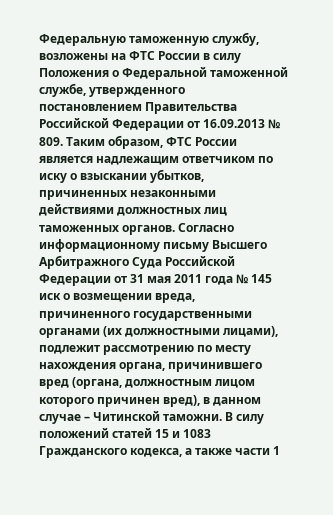Федеральную таможенную службу, возложены на ФТС России в силу Положения о Федеральной таможенной службе, утвержденного постановлением Правительства Российской Федерации от 16.09.2013 № 809. Таким образом, ФТС России является надлежащим ответчиком по иску о взыскании убытков, причиненных незаконными действиями должностных лиц таможенных органов. Согласно информационному письму Высшего Арбитражного Суда Российской Федерации от 31 мая 2011 года № 145 иск о возмещении вреда, причиненного государственными органами (их должностными лицами), подлежит рассмотрению по месту нахождения органа, причинившего вред (органа, должностным лицом которого причинен вред), в данном случае – Читинской таможни. В силу положений статей 15 и 1083 Гражданского кодекса, а также части 1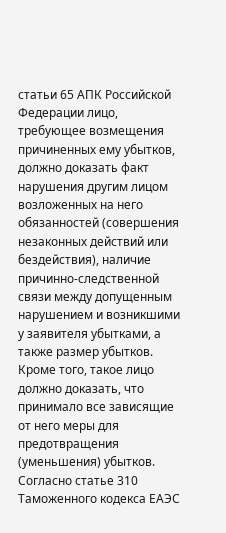статьи 65 АПК Российской Федерации лицо, требующее возмещения причиненных ему убытков, должно доказать факт нарушения другим лицом возложенных на него обязанностей (совершения незаконных действий или бездействия), наличие причинно-следственной связи между допущенным нарушением и возникшими у заявителя убытками, а также размер убытков. Кроме того, такое лицо должно доказать, что принимало все зависящие от него меры для предотвращения (уменьшения) убытков. Согласно статье 310 Таможенного кодекса ЕАЭС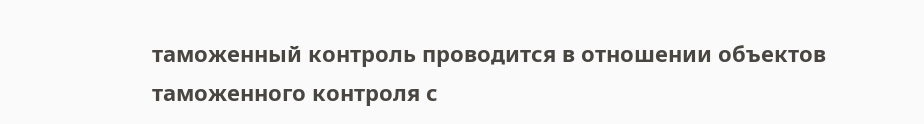таможенный контроль проводится в отношении объектов таможенного контроля с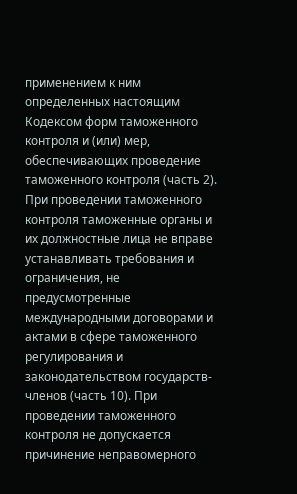применением к ним определенных настоящим Кодексом форм таможенного контроля и (или) мер, обеспечивающих проведение таможенного контроля (часть 2). При проведении таможенного контроля таможенные органы и их должностные лица не вправе устанавливать требования и ограничения, не предусмотренные международными договорами и актами в сфере таможенного регулирования и законодательством государств-членов (часть 10). При проведении таможенного контроля не допускается причинение неправомерного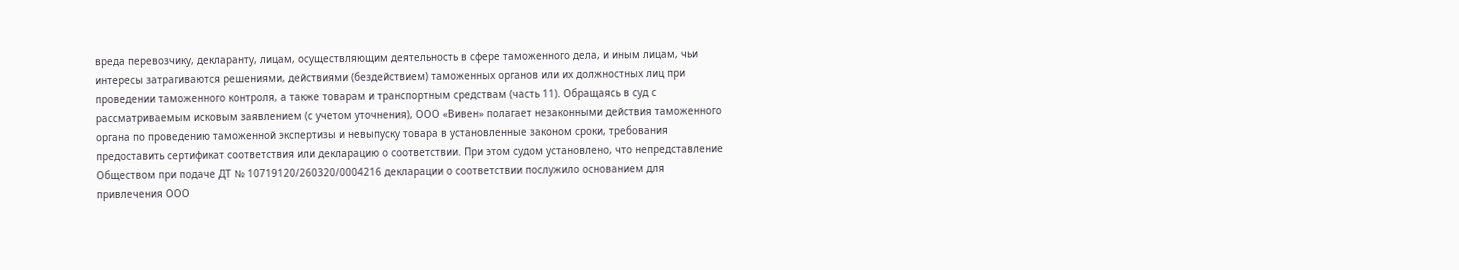вреда перевозчику, декларанту, лицам, осуществляющим деятельность в сфере таможенного дела, и иным лицам, чьи интересы затрагиваются решениями, действиями (бездействием) таможенных органов или их должностных лиц при проведении таможенного контроля, а также товарам и транспортным средствам (часть 11). Обращаясь в суд с рассматриваемым исковым заявлением (с учетом уточнения), ООО «Вивен» полагает незаконными действия таможенного органа по проведению таможенной экспертизы и невыпуску товара в установленные законом сроки, требования предоставить сертификат соответствия или декларацию о соответствии. При этом судом установлено, что непредставление Обществом при подаче ДТ № 10719120/260320/0004216 декларации о соответствии послужило основанием для привлечения ООО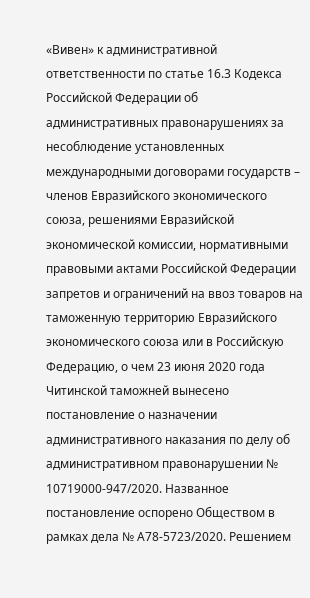«Вивен» к административной ответственности по статье 16.3 Кодекса Российской Федерации об административных правонарушениях за несоблюдение установленных международными договорами государств – членов Евразийского экономического союза, решениями Евразийской экономической комиссии, нормативными правовыми актами Российской Федерации запретов и ограничений на ввоз товаров на таможенную территорию Евразийского экономического союза или в Российскую Федерацию, о чем 23 июня 2020 года Читинской таможней вынесено постановление о назначении административного наказания по делу об административном правонарушении № 10719000-947/2020. Названное постановление оспорено Обществом в рамках дела № А78-5723/2020. Решением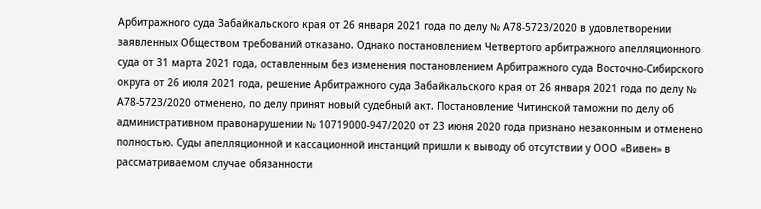Арбитражного суда Забайкальского края от 26 января 2021 года по делу № А78-5723/2020 в удовлетворении заявленных Обществом требований отказано. Однако постановлением Четвертого арбитражного апелляционного суда от 31 марта 2021 года, оставленным без изменения постановлением Арбитражного суда Восточно-Сибирского округа от 26 июля 2021 года, решение Арбитражного суда Забайкальского края от 26 января 2021 года по делу № А78-5723/2020 отменено, по делу принят новый судебный акт. Постановление Читинской таможни по делу об административном правонарушении № 10719000-947/2020 от 23 июня 2020 года признано незаконным и отменено полностью. Суды апелляционной и кассационной инстанций пришли к выводу об отсутствии у ООО «Вивен» в рассматриваемом случае обязанности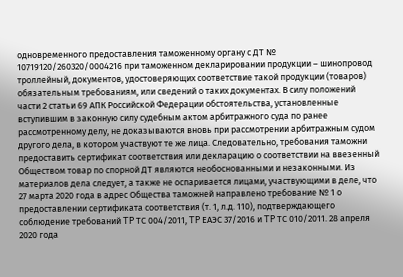одновременного предоставления таможенному органу с ДТ № 10719120/260320/0004216 при таможенном декларировании продукции – шинопровод троллейный, документов, удостоверяющих соответствие такой продукции (товаров) обязательным требованиям, или сведений о таких документах. В силу положений части 2 статьи 69 АПК Российской Федерации обстоятельства, установленные вступившим в законную силу судебным актом арбитражного суда по ранее рассмотренному делу, не доказываются вновь при рассмотрении арбитражным судом другого дела, в котором участвуют те же лица. Следовательно, требования таможни предоставить сертификат соответствия или декларацию о соответствии на ввезенный Обществом товар по спорной ДТ являются необоснованными и незаконными. Из материалов дела следует, а также не оспаривается лицами, участвующими в деле, что 27 марта 2020 года в адрес Общества таможней направлено требование № 1 о предоставлении сертификата соответствия (т. 1, л.д. 110), подтверждающего соблюдение требований TP ТС 004/2011, TP ЕАЭС 37/2016 и TP ТС 010/2011. 28 апреля 2020 года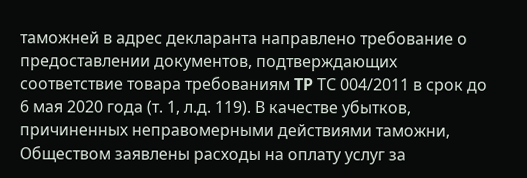таможней в адрес декларанта направлено требование о предоставлении документов, подтверждающих соответствие товара требованиям TP ТС 004/2011 в срок до 6 мая 2020 года (т. 1, л.д. 119). В качестве убытков, причиненных неправомерными действиями таможни, Обществом заявлены расходы на оплату услуг за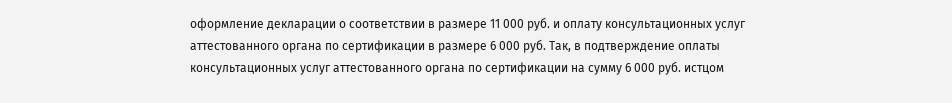оформление декларации о соответствии в размере 11 000 руб. и оплату консультационных услуг аттестованного органа по сертификации в размере 6 000 руб. Так, в подтверждение оплаты консультационных услуг аттестованного органа по сертификации на сумму 6 000 руб. истцом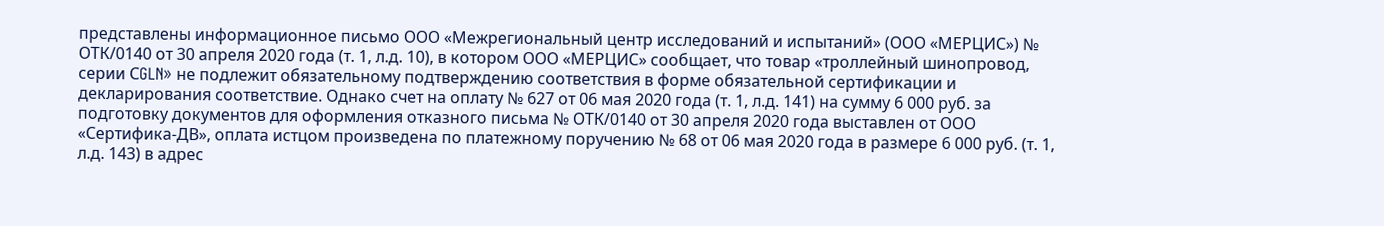представлены информационное письмо ООО «Межрегиональный центр исследований и испытаний» (ООО «МЕРЦИС») № ОТК/0140 от 30 апреля 2020 года (т. 1, л.д. 10), в котором ООО «МЕРЦИС» сообщает, что товар «троллейный шинопровод, серии СGLN» не подлежит обязательному подтверждению соответствия в форме обязательной сертификации и декларирования соответствие. Однако счет на оплату № 627 от 06 мая 2020 года (т. 1, л.д. 141) на сумму 6 000 руб. за подготовку документов для оформления отказного письма № ОТК/0140 от 30 апреля 2020 года выставлен от ООО «Сертифика-ДВ», оплата истцом произведена по платежному поручению № 68 от 06 мая 2020 года в размере 6 000 руб. (т. 1, л.д. 143) в адрес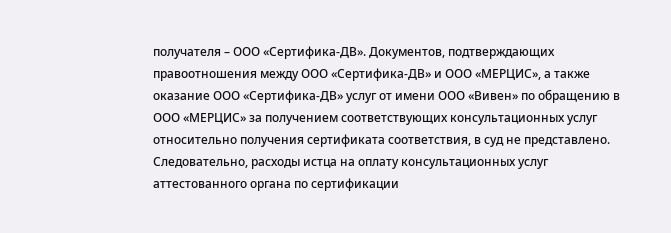получателя – ООО «Сертифика-ДВ». Документов, подтверждающих правоотношения между ООО «Сертифика-ДВ» и ООО «МЕРЦИС», а также оказание ООО «Сертифика-ДВ» услуг от имени ООО «Вивен» по обращению в ООО «МЕРЦИС» за получением соответствующих консультационных услуг относительно получения сертификата соответствия, в суд не представлено. Следовательно, расходы истца на оплату консультационных услуг аттестованного органа по сертификации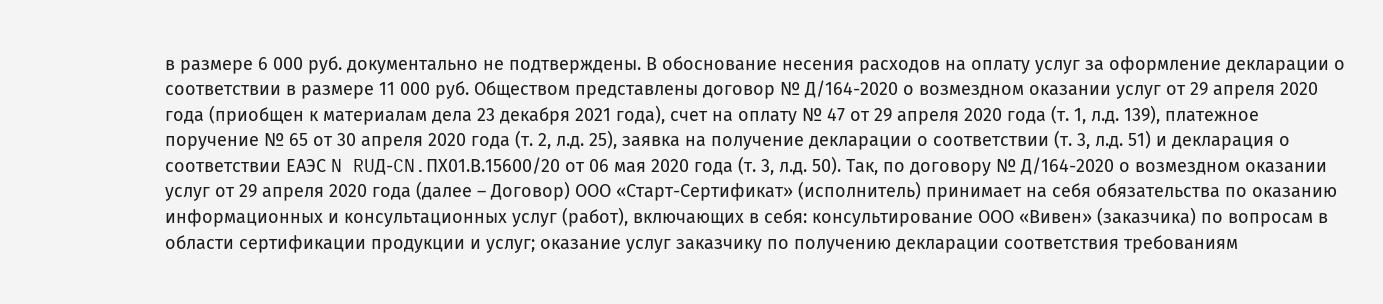в размере 6 000 руб. документально не подтверждены. В обоснование несения расходов на оплату услуг за оформление декларации о соответствии в размере 11 000 руб. Обществом представлены договор № Д/164-2020 о возмездном оказании услуг от 29 апреля 2020 года (приобщен к материалам дела 23 декабря 2021 года), счет на оплату № 47 от 29 апреля 2020 года (т. 1, л.д. 139), платежное поручение № 65 от 30 апреля 2020 года (т. 2, л.д. 25), заявка на получение декларации о соответствии (т. 3, л.д. 51) и декларация о соответствии ЕАЭС N RUД-CN.ПХ01.В.15600/20 от 06 мая 2020 года (т. 3, л.д. 50). Так, по договору № Д/164-2020 о возмездном оказании услуг от 29 апреля 2020 года (далее – Договор) ООО «Старт-Сертификат» (исполнитель) принимает на себя обязательства по оказанию информационных и консультационных услуг (работ), включающих в себя: консультирование ООО «Вивен» (заказчика) по вопросам в области сертификации продукции и услуг; оказание услуг заказчику по получению декларации соответствия требованиям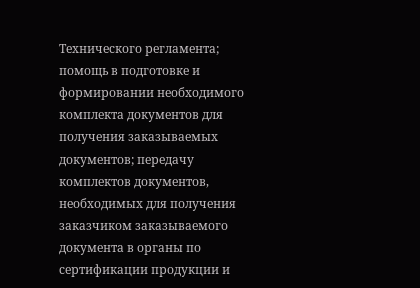Технического регламента; помощь в подготовке и формировании необходимого комплекта документов для получения заказываемых документов; передачу комплектов документов, необходимых для получения заказчиком заказываемого документа в органы по сертификации продукции и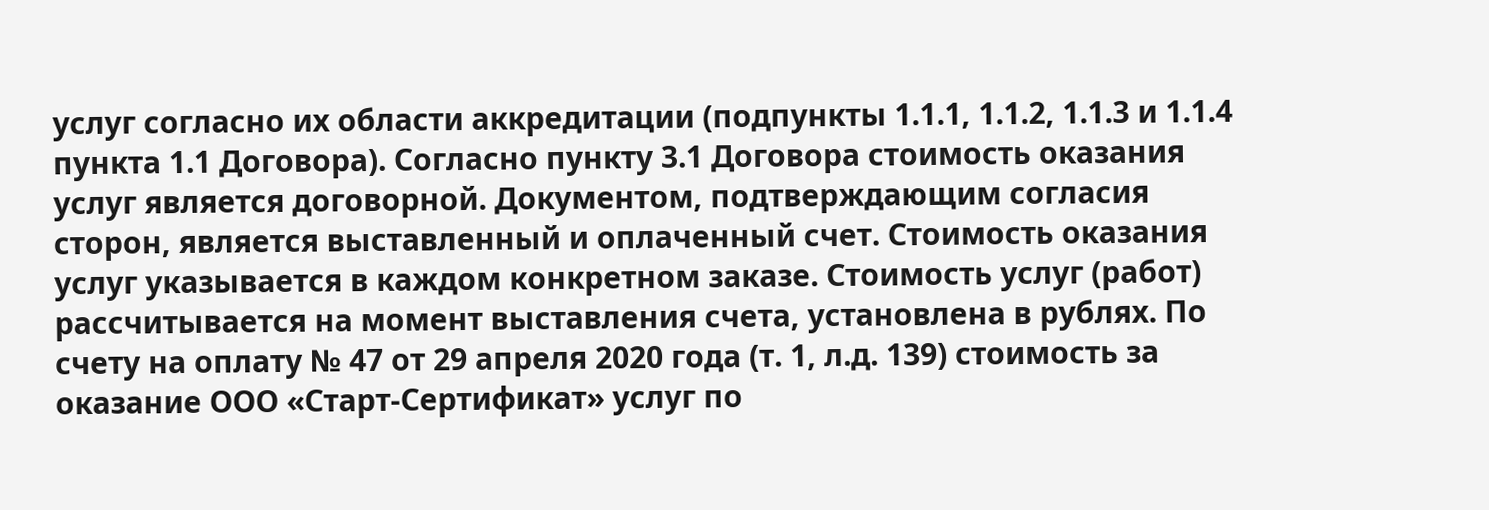услуг согласно их области аккредитации (подпункты 1.1.1, 1.1.2, 1.1.3 и 1.1.4 пункта 1.1 Договора). Согласно пункту 3.1 Договора стоимость оказания услуг является договорной. Документом, подтверждающим согласия сторон, является выставленный и оплаченный счет. Стоимость оказания услуг указывается в каждом конкретном заказе. Стоимость услуг (работ) рассчитывается на момент выставления счета, установлена в рублях. По счету на оплату № 47 от 29 апреля 2020 года (т. 1, л.д. 139) стоимость за оказание ООО «Старт-Сертификат» услуг по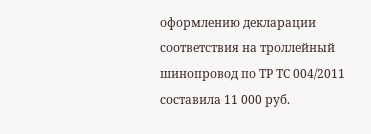оформлению декларации соответствия на троллейный шинопровод по ТР ТС 004/2011 составила 11 000 руб.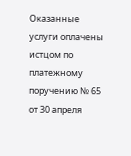Оказанные услуги оплачены истцом по платежному поручению № 65 от 30 апреля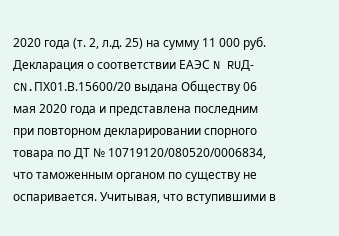2020 года (т. 2, л.д. 25) на сумму 11 000 руб. Декларация о соответствии ЕАЭС N RUД-CN.ПХ01.В.15600/20 выдана Обществу 06 мая 2020 года и представлена последним при повторном декларировании спорного товара по ДТ № 10719120/080520/0006834, что таможенным органом по существу не оспаривается. Учитывая, что вступившими в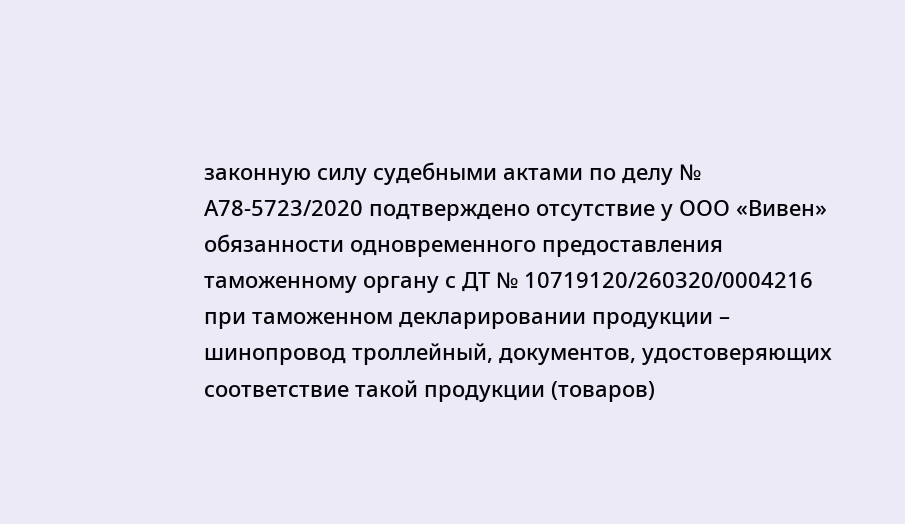законную силу судебными актами по делу № А78-5723/2020 подтверждено отсутствие у ООО «Вивен» обязанности одновременного предоставления таможенному органу с ДТ № 10719120/260320/0004216 при таможенном декларировании продукции – шинопровод троллейный, документов, удостоверяющих соответствие такой продукции (товаров)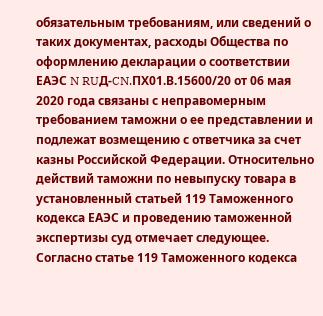обязательным требованиям, или сведений о таких документах, расходы Общества по оформлению декларации о соответствии ЕАЭС N RUД-CN.ПХ01.В.15600/20 от 06 мая 2020 года связаны с неправомерным требованием таможни о ее представлении и подлежат возмещению с ответчика за счет казны Российской Федерации. Относительно действий таможни по невыпуску товара в установленный статьей 119 Таможенного кодекса ЕАЭС и проведению таможенной экспертизы суд отмечает следующее. Согласно статье 119 Таможенного кодекса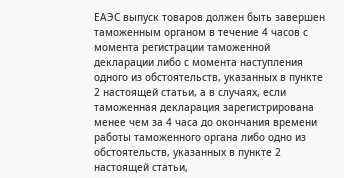ЕАЭС выпуск товаров должен быть завершен таможенным органом в течение 4 часов с момента регистрации таможенной декларации либо с момента наступления одного из обстоятельств, указанных в пункте 2 настоящей статьи, а в случаях, если таможенная декларация зарегистрирована менее чем за 4 часа до окончания времени работы таможенного органа либо одно из обстоятельств, указанных в пункте 2 настоящей статьи,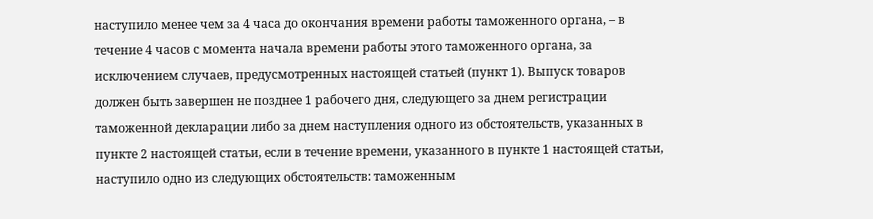наступило менее чем за 4 часа до окончания времени работы таможенного органа, – в течение 4 часов с момента начала времени работы этого таможенного органа, за исключением случаев, предусмотренных настоящей статьей (пункт 1). Выпуск товаров должен быть завершен не позднее 1 рабочего дня, следующего за днем регистрации таможенной декларации либо за днем наступления одного из обстоятельств, указанных в пункте 2 настоящей статьи, если в течение времени, указанного в пункте 1 настоящей статьи, наступило одно из следующих обстоятельств: таможенным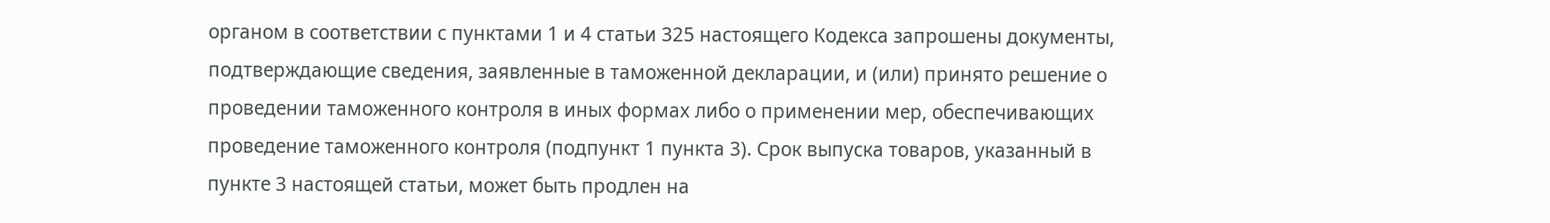органом в соответствии с пунктами 1 и 4 статьи 325 настоящего Кодекса запрошены документы, подтверждающие сведения, заявленные в таможенной декларации, и (или) принято решение о проведении таможенного контроля в иных формах либо о применении мер, обеспечивающих проведение таможенного контроля (подпункт 1 пункта 3). Срок выпуска товаров, указанный в пункте 3 настоящей статьи, может быть продлен на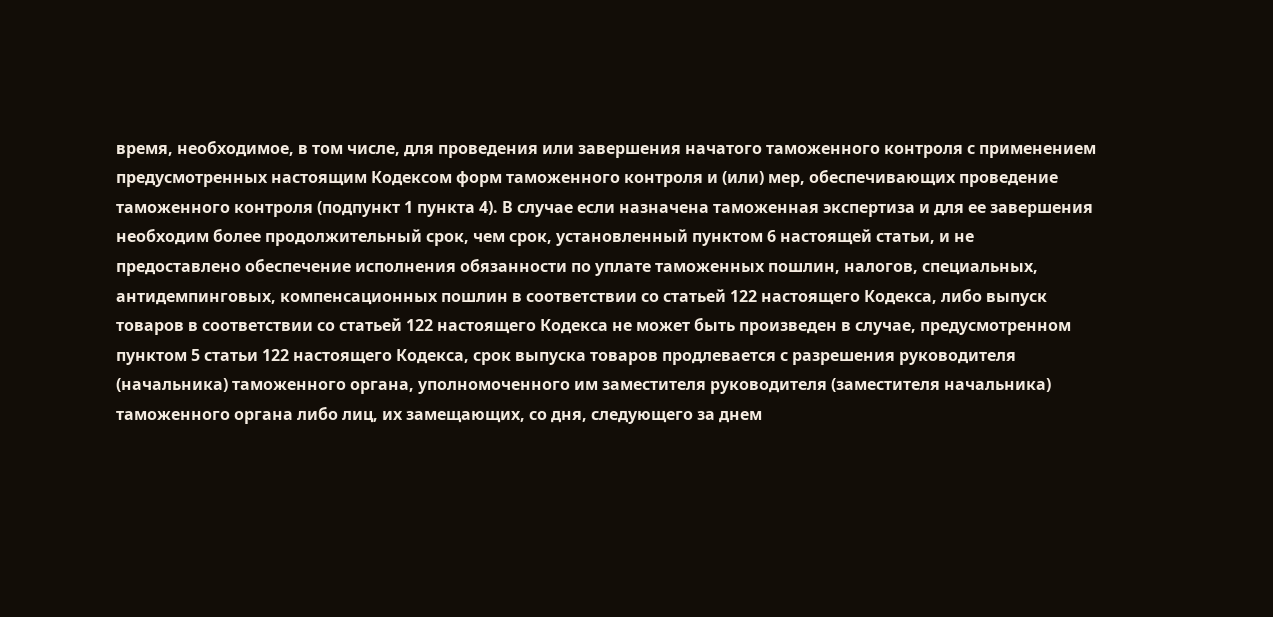время, необходимое, в том числе, для проведения или завершения начатого таможенного контроля с применением предусмотренных настоящим Кодексом форм таможенного контроля и (или) мер, обеспечивающих проведение таможенного контроля (подпункт 1 пункта 4). В случае если назначена таможенная экспертиза и для ее завершения необходим более продолжительный срок, чем срок, установленный пунктом 6 настоящей статьи, и не предоставлено обеспечение исполнения обязанности по уплате таможенных пошлин, налогов, специальных, антидемпинговых, компенсационных пошлин в соответствии со статьей 122 настоящего Кодекса, либо выпуск товаров в соответствии со статьей 122 настоящего Кодекса не может быть произведен в случае, предусмотренном пунктом 5 статьи 122 настоящего Кодекса, срок выпуска товаров продлевается с разрешения руководителя (начальника) таможенного органа, уполномоченного им заместителя руководителя (заместителя начальника) таможенного органа либо лиц, их замещающих, со дня, следующего за днем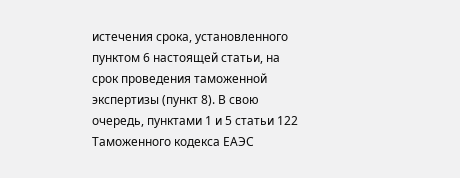истечения срока, установленного пунктом 6 настоящей статьи, на срок проведения таможенной экспертизы (пункт 8). В свою очередь, пунктами 1 и 5 статьи 122 Таможенного кодекса ЕАЭС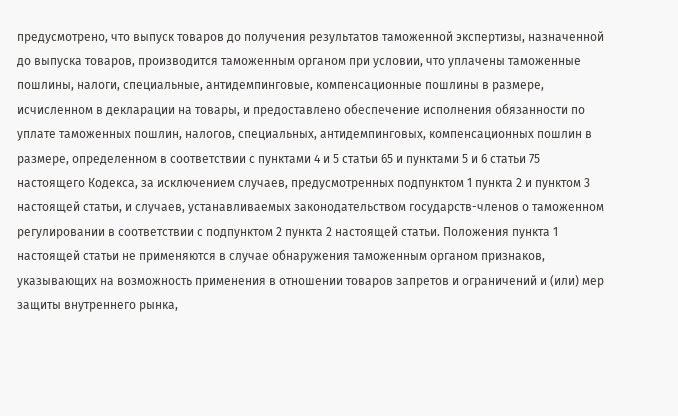предусмотрено, что выпуск товаров до получения результатов таможенной экспертизы, назначенной до выпуска товаров, производится таможенным органом при условии, что уплачены таможенные пошлины, налоги, специальные, антидемпинговые, компенсационные пошлины в размере, исчисленном в декларации на товары, и предоставлено обеспечение исполнения обязанности по уплате таможенных пошлин, налогов, специальных, антидемпинговых, компенсационных пошлин в размере, определенном в соответствии с пунктами 4 и 5 статьи 65 и пунктами 5 и 6 статьи 75 настоящего Кодекса, за исключением случаев, предусмотренных подпунктом 1 пункта 2 и пунктом 3 настоящей статьи, и случаев, устанавливаемых законодательством государств-членов о таможенном регулировании в соответствии с подпунктом 2 пункта 2 настоящей статьи. Положения пункта 1 настоящей статьи не применяются в случае обнаружения таможенным органом признаков, указывающих на возможность применения в отношении товаров запретов и ограничений и (или) мер защиты внутреннего рынка,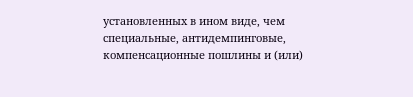установленных в ином виде, чем специальные, антидемпинговые, компенсационные пошлины и (или)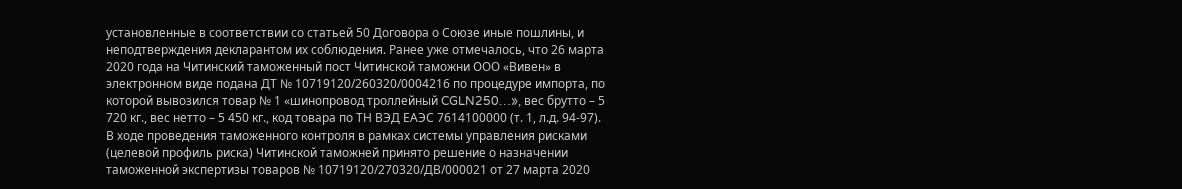установленные в соответствии со статьей 50 Договора о Союзе иные пошлины, и неподтверждения декларантом их соблюдения. Ранее уже отмечалось, что 26 марта 2020 года на Читинский таможенный пост Читинской таможни ООО «Вивен» в электронном виде подана ДТ № 10719120/260320/0004216 по процедуре импорта, по которой вывозился товар № 1 «шинопровод троллейный CGLN250…», вес брутто – 5 720 кг., вес нетто – 5 450 кг., код товара по ТН ВЭД ЕАЭС 7614100000 (т. 1, л.д. 94-97). В ходе проведения таможенного контроля в рамках системы управления рисками (целевой профиль риска) Читинской таможней принято решение о назначении таможенной экспертизы товаров № 10719120/270320/ДВ/000021 от 27 марта 2020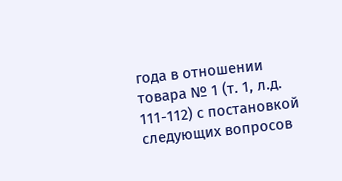года в отношении товара № 1 (т. 1, л.д. 111-112) с постановкой следующих вопросов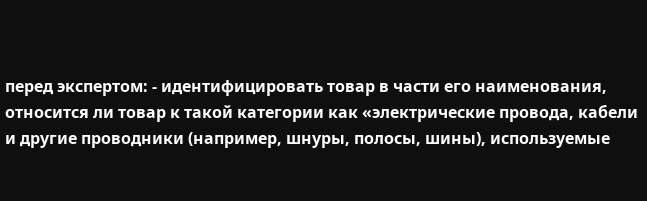перед экспертом: - идентифицировать товар в части его наименования, относится ли товар к такой категории как «электрические провода, кабели и другие проводники (например, шнуры, полосы, шины), используемые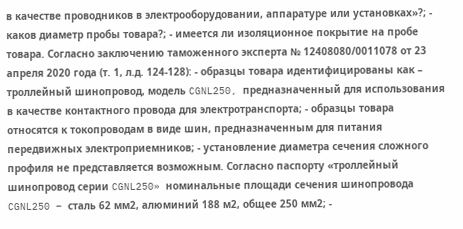в качестве проводников в электрооборудовании, аппаратуре или установках»?; - каков диаметр пробы товара?; - имеется ли изоляционное покрытие на пробе товара. Согласно заключению таможенного эксперта № 12408080/0011078 от 23 апреля 2020 года (т. 1, л.д. 124-128): - образцы товара идентифицированы как – троллейный шинопровод, модель CGNL250, предназначенный для использования в качестве контактного провода для электротранспорта; - образцы товара относятся к токопроводам в виде шин, предназначенным для питания передвижных электроприемников; - установление диаметра сечения сложного профиля не представляется возможным. Согласно паспорту «троллейный шинопровод серии CGNL250» номинальные площади сечения шинопровода CGNL250 – сталь 62 мм2, алюминий 188 м2, общее 250 мм2; -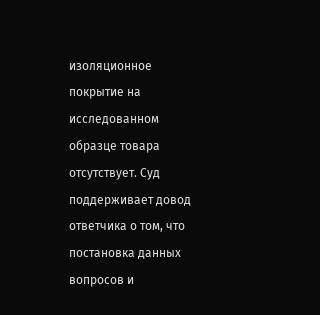изоляционное покрытие на исследованном образце товара отсутствует. Суд поддерживает довод ответчика о том, что постановка данных вопросов и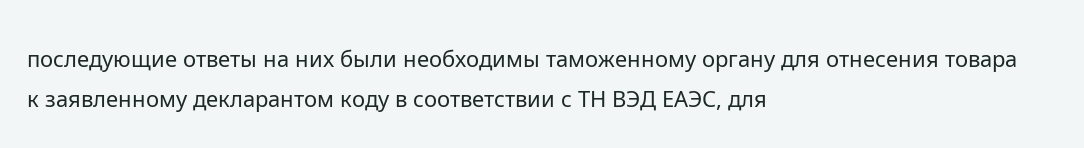последующие ответы на них были необходимы таможенному органу для отнесения товара к заявленному декларантом коду в соответствии с ТН ВЭД ЕАЭС, для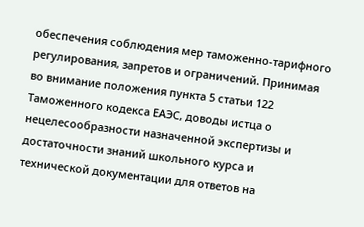обеспечения соблюдения мер таможенно-тарифного регулирования, запретов и ограничений. Принимая во внимание положения пункта 5 статьи 122 Таможенного кодекса ЕАЭС, доводы истца о нецелесообразности назначенной экспертизы и достаточности знаний школьного курса и технической документации для ответов на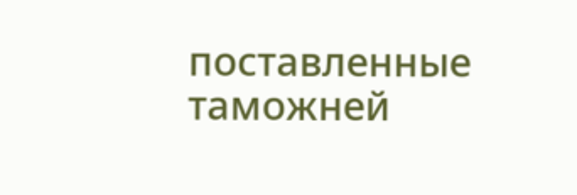поставленные таможней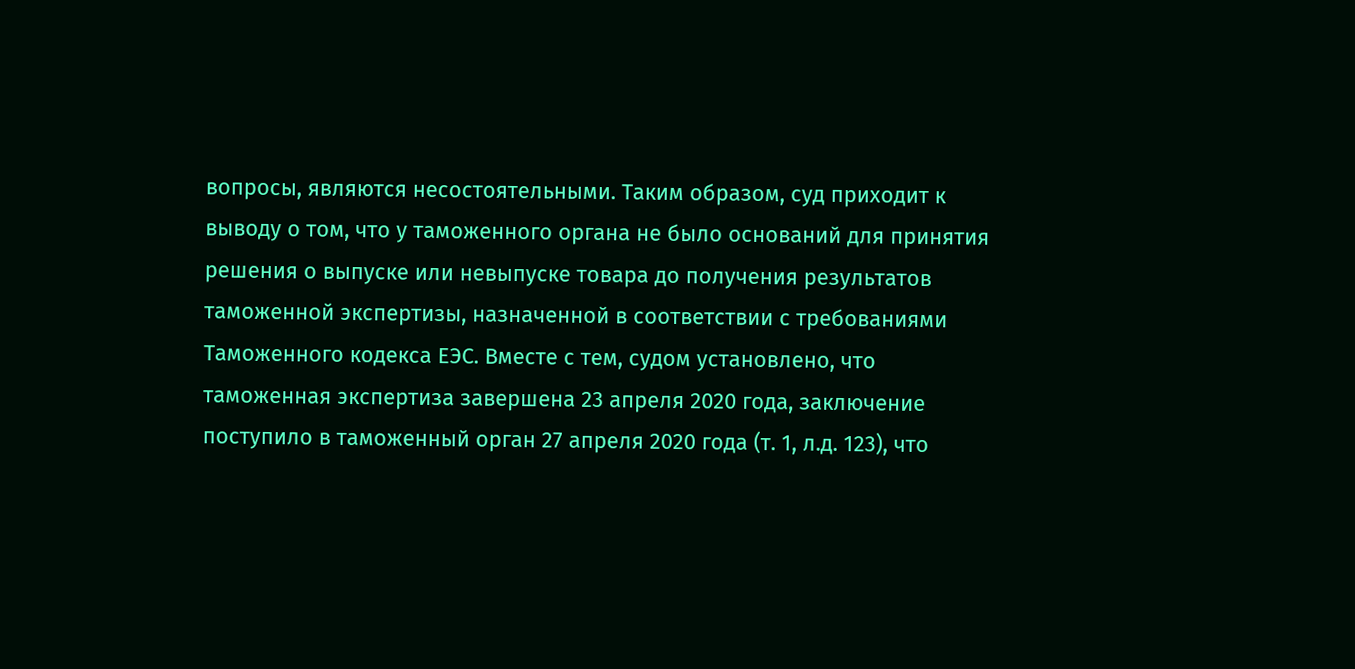вопросы, являются несостоятельными. Таким образом, суд приходит к выводу о том, что у таможенного органа не было оснований для принятия решения о выпуске или невыпуске товара до получения результатов таможенной экспертизы, назначенной в соответствии с требованиями Таможенного кодекса ЕЭС. Вместе с тем, судом установлено, что таможенная экспертиза завершена 23 апреля 2020 года, заключение поступило в таможенный орган 27 апреля 2020 года (т. 1, л.д. 123), что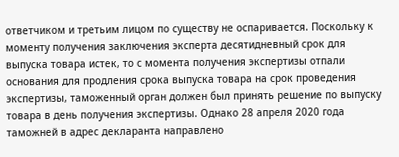ответчиком и третьим лицом по существу не оспаривается. Поскольку к моменту получения заключения эксперта десятидневный срок для выпуска товара истек, то с момента получения экспертизы отпали основания для продления срока выпуска товара на срок проведения экспертизы, таможенный орган должен был принять решение по выпуску товара в день получения экспертизы. Однако 28 апреля 2020 года таможней в адрес декларанта направлено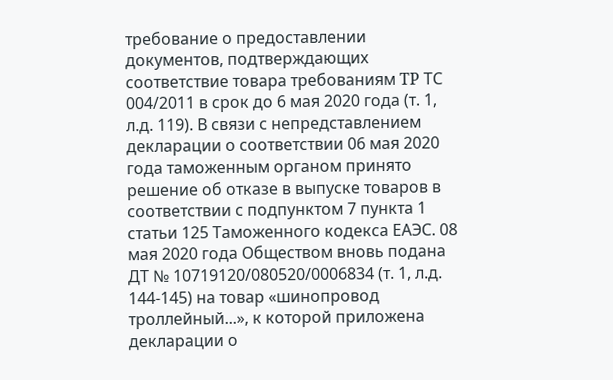требование о предоставлении документов, подтверждающих соответствие товара требованиям TP ТС 004/2011 в срок до 6 мая 2020 года (т. 1, л.д. 119). В связи с непредставлением декларации о соответствии 06 мая 2020 года таможенным органом принято решение об отказе в выпуске товаров в соответствии с подпунктом 7 пункта 1 статьи 125 Таможенного кодекса ЕАЭС. 08 мая 2020 года Обществом вновь подана ДТ № 10719120/080520/0006834 (т. 1, л.д. 144-145) на товар «шинопровод троллейный...», к которой приложена декларации о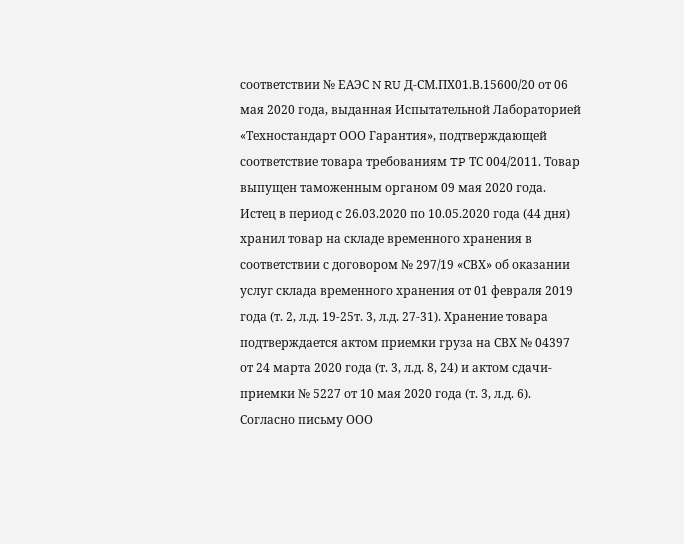соответствии № ЕАЭС N RU Д-СМ.ПХ01.В.15600/20 от 06 мая 2020 года, выданная Испытательной Лабораторией «Техностандарт ООО Гарантия», подтверждающей соответствие товара требованиям TP ТС 004/2011. Товар выпущен таможенным органом 09 мая 2020 года. Истец в период с 26.03.2020 по 10.05.2020 года (44 дня) хранил товар на складе временного хранения в соответствии с договором № 297/19 «СВХ» об оказании услуг склада временного хранения от 01 февраля 2019 года (т. 2, л.д. 19-25т. 3, л.д. 27-31). Хранение товара подтверждается актом приемки груза на СВХ № 04397 от 24 марта 2020 года (т. 3, л.д. 8, 24) и актом сдачи-приемки № 5227 от 10 мая 2020 года (т. 3, л.д. 6). Согласно письму ООО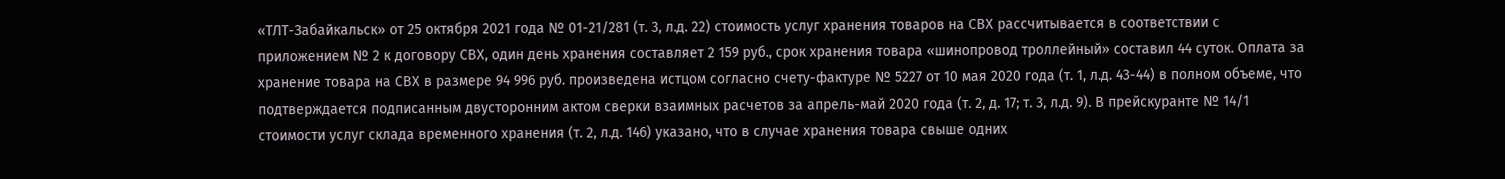«ТЛТ-Забайкальск» от 25 октября 2021 года № 01-21/281 (т. 3, л.д. 22) стоимость услуг хранения товаров на СВХ рассчитывается в соответствии с приложением № 2 к договору СВХ, один день хранения составляет 2 159 руб., срок хранения товара «шинопровод троллейный» составил 44 суток. Оплата за хранение товара на СВХ в размере 94 996 руб. произведена истцом согласно счету-фактуре № 5227 от 10 мая 2020 года (т. 1, л.д. 43-44) в полном объеме, что подтверждается подписанным двусторонним актом сверки взаимных расчетов за апрель-май 2020 года (т. 2, д. 17; т. 3, л.д. 9). В прейскуранте № 14/1 стоимости услуг склада временного хранения (т. 2, л.д. 146) указано, что в случае хранения товара свыше одних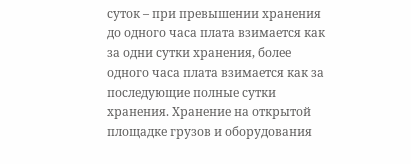суток – при превышении хранения до одного часа плата взимается как за одни сутки хранения, более одного часа плата взимается как за последующие полные сутки хранения. Хранение на открытой площадке грузов и оборудования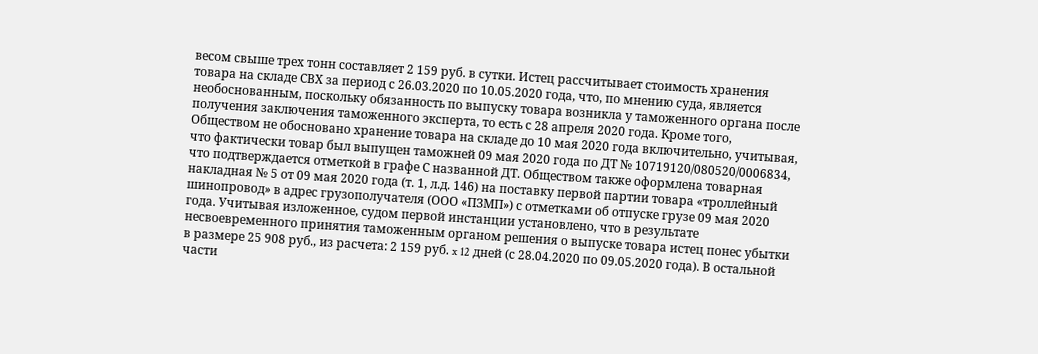весом свыше трех тонн составляет 2 159 руб. в сутки. Истец рассчитывает стоимость хранения товара на складе СВХ за период с 26.03.2020 по 10.05.2020 года, что, по мнению суда, является необоснованным, поскольку обязанность по выпуску товара возникла у таможенного органа после получения заключения таможенного эксперта, то есть с 28 апреля 2020 года. Кроме того, Обществом не обосновано хранение товара на складе до 10 мая 2020 года включительно, учитывая, что фактически товар был выпущен таможней 09 мая 2020 года по ДТ № 10719120/080520/0006834, что подтверждается отметкой в графе С названной ДТ. Обществом также оформлена товарная накладная № 5 от 09 мая 2020 года (т. 1, л.д. 146) на поставку первой партии товара «троллейный шинопровод» в адрес грузополучателя (ООО «ПЗМП») с отметками об отпуске грузе 09 мая 2020 года. Учитывая изложенное, судом первой инстанции установлено, что в результате несвоевременного принятия таможенным органом решения о выпуске товара истец понес убытки в размере 25 908 руб., из расчета: 2 159 руб. x 12 дней (с 28.04.2020 по 09.05.2020 года). В остальной части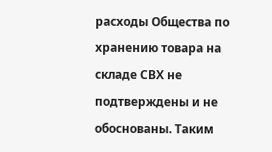расходы Общества по хранению товара на складе СВХ не подтверждены и не обоснованы. Таким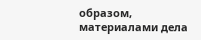образом, материалами дела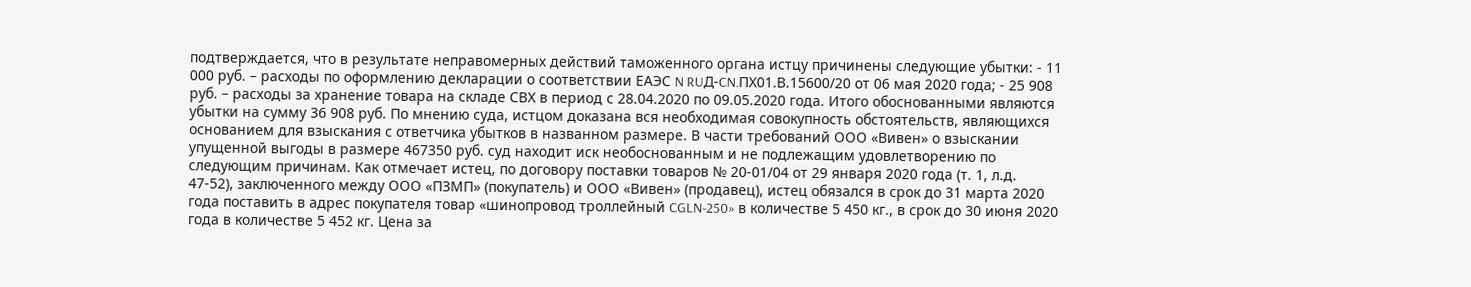подтверждается, что в результате неправомерных действий таможенного органа истцу причинены следующие убытки: - 11 000 руб. – расходы по оформлению декларации о соответствии ЕАЭС N RUД-CN.ПХ01.В.15600/20 от 06 мая 2020 года; - 25 908 руб. – расходы за хранение товара на складе СВХ в период с 28.04.2020 по 09.05.2020 года. Итого обоснованными являются убытки на сумму 36 908 руб. По мнению суда, истцом доказана вся необходимая совокупность обстоятельств, являющихся основанием для взыскания с ответчика убытков в названном размере. В части требований ООО «Вивен» о взыскании упущенной выгоды в размере 467350 руб. суд находит иск необоснованным и не подлежащим удовлетворению по следующим причинам. Как отмечает истец, по договору поставки товаров № 20-01/04 от 29 января 2020 года (т. 1, л.д. 47-52), заключенного между ООО «ПЗМП» (покупатель) и ООО «Вивен» (продавец), истец обязался в срок до 31 марта 2020 года поставить в адрес покупателя товар «шинопровод троллейный CGLN-250» в количестве 5 450 кг., в срок до 30 июня 2020 года в количестве 5 452 кг. Цена за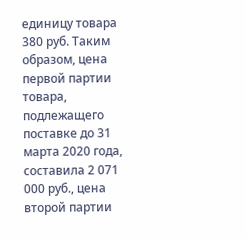единицу товара 380 руб. Таким образом, цена первой партии товара, подлежащего поставке до 31 марта 2020 года, составила 2 071 000 руб., цена второй партии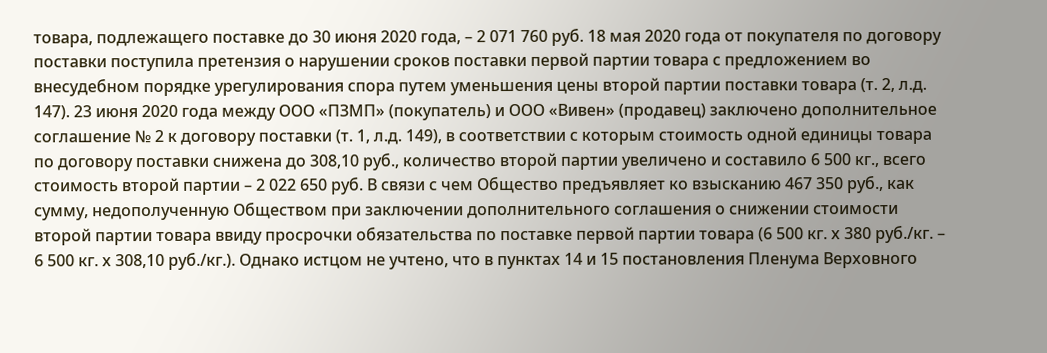товара, подлежащего поставке до 30 июня 2020 года, – 2 071 760 руб. 18 мая 2020 года от покупателя по договору поставки поступила претензия о нарушении сроков поставки первой партии товара с предложением во внесудебном порядке урегулирования спора путем уменьшения цены второй партии поставки товара (т. 2, л.д. 147). 23 июня 2020 года между ООО «ПЗМП» (покупатель) и ООО «Вивен» (продавец) заключено дополнительное соглашение № 2 к договору поставки (т. 1, л.д. 149), в соответствии с которым стоимость одной единицы товара по договору поставки снижена до 308,10 руб., количество второй партии увеличено и составило 6 500 кг., всего стоимость второй партии – 2 022 650 руб. В связи с чем Общество предъявляет ко взысканию 467 350 руб., как сумму, недополученную Обществом при заключении дополнительного соглашения о снижении стоимости второй партии товара ввиду просрочки обязательства по поставке первой партии товара (6 500 кг. х 380 руб./кг. – 6 500 кг. х 308,10 руб./кг.). Однако истцом не учтено, что в пунктах 14 и 15 постановления Пленума Верховного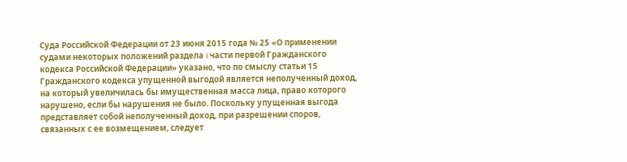Суда Российской Федерации от 23 июня 2015 года № 25 «О применении судами некоторых положений раздела I части первой Гражданского кодекса Российской Федерации» указано, что по смыслу статьи 15 Гражданского кодекса упущенной выгодой является неполученный доход, на который увеличилась бы имущественная масса лица, право которого нарушено, если бы нарушения не было. Поскольку упущенная выгода представляет собой неполученный доход, при разрешении споров, связанных с ее возмещением, следует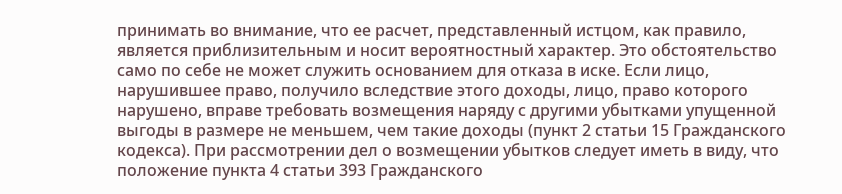принимать во внимание, что ее расчет, представленный истцом, как правило, является приблизительным и носит вероятностный характер. Это обстоятельство само по себе не может служить основанием для отказа в иске. Если лицо, нарушившее право, получило вследствие этого доходы, лицо, право которого нарушено, вправе требовать возмещения наряду с другими убытками упущенной выгоды в размере не меньшем, чем такие доходы (пункт 2 статьи 15 Гражданского кодекса). При рассмотрении дел о возмещении убытков следует иметь в виду, что положение пункта 4 статьи 393 Гражданского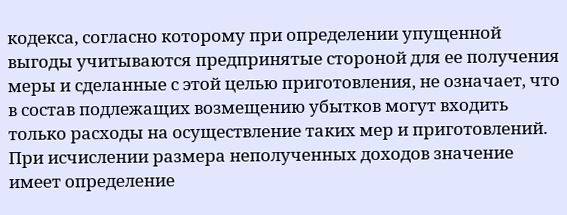кодекса, согласно которому при определении упущенной выгоды учитываются предпринятые стороной для ее получения меры и сделанные с этой целью приготовления, не означает, что в состав подлежащих возмещению убытков могут входить только расходы на осуществление таких мер и приготовлений. При исчислении размера неполученных доходов значение имеет определение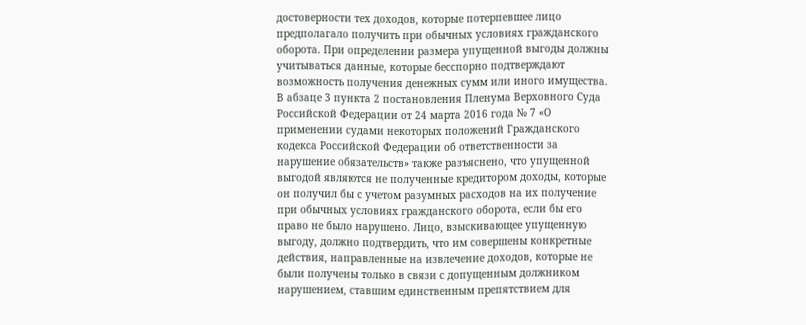достоверности тех доходов, которые потерпевшее лицо предполагало получить при обычных условиях гражданского оборота. При определении размера упущенной выгоды должны учитываться данные, которые бесспорно подтверждают возможность получения денежных сумм или иного имущества. В абзаце 3 пункта 2 постановления Пленума Верховного Суда Российской Федерации от 24 марта 2016 года № 7 «О применении судами некоторых положений Гражданского кодекса Российской Федерации об ответственности за нарушение обязательств» также разъяснено, что упущенной выгодой являются не полученные кредитором доходы, которые он получил бы с учетом разумных расходов на их получение при обычных условиях гражданского оборота, если бы его право не было нарушено. Лицо, взыскивающее упущенную выгоду, должно подтвердить, что им совершены конкретные действия, направленные на извлечение доходов, которые не были получены только в связи с допущенным должником нарушением, ставшим единственным препятствием для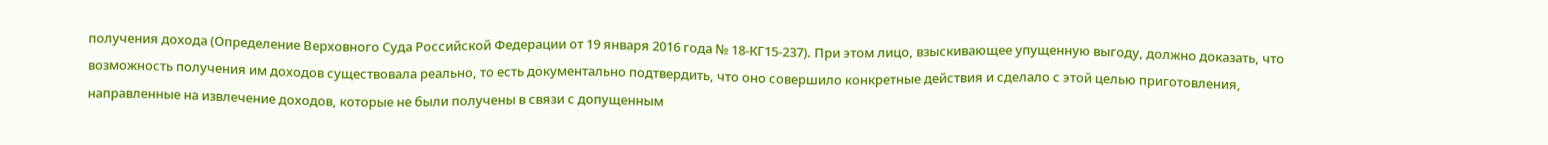получения дохода (Определение Верховного Суда Российской Федерации от 19 января 2016 года № 18-КГ15-237). При этом лицо, взыскивающее упущенную выгоду, должно доказать, что возможность получения им доходов существовала реально, то есть документально подтвердить, что оно совершило конкретные действия и сделало с этой целью приготовления, направленные на извлечение доходов, которые не были получены в связи с допущенным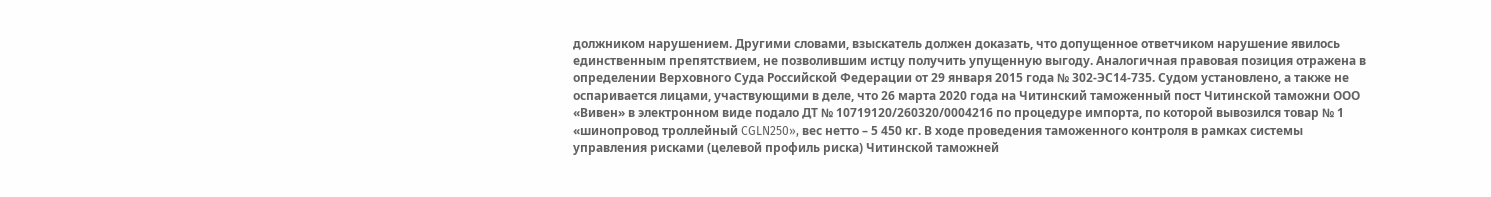должником нарушением. Другими словами, взыскатель должен доказать, что допущенное ответчиком нарушение явилось единственным препятствием, не позволившим истцу получить упущенную выгоду. Аналогичная правовая позиция отражена в определении Верховного Суда Российской Федерации от 29 января 2015 года № 302-ЭС14-735. Судом установлено, а также не оспаривается лицами, участвующими в деле, что 26 марта 2020 года на Читинский таможенный пост Читинской таможни ООО «Вивен» в электронном виде подало ДТ № 10719120/260320/0004216 по процедуре импорта, по которой вывозился товар № 1 «шинопровод троллейный CGLN250», вес нетто – 5 450 кг. В ходе проведения таможенного контроля в рамках системы управления рисками (целевой профиль риска) Читинской таможней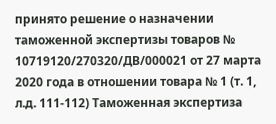принято решение о назначении таможенной экспертизы товаров № 10719120/270320/ДВ/000021 от 27 марта 2020 года в отношении товара № 1 (т. 1, л.д. 111-112) Таможенная экспертиза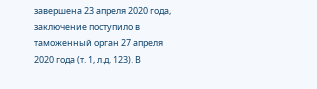завершена 23 апреля 2020 года, заключение поступило в таможенный орган 27 апреля 2020 года (т. 1, л.д. 123). В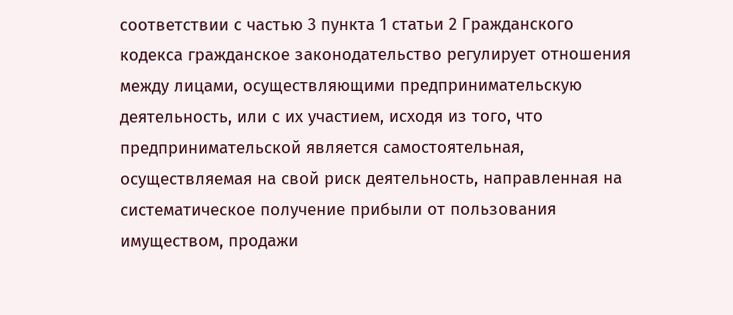соответствии с частью 3 пункта 1 статьи 2 Гражданского кодекса гражданское законодательство регулирует отношения между лицами, осуществляющими предпринимательскую деятельность, или с их участием, исходя из того, что предпринимательской является самостоятельная, осуществляемая на свой риск деятельность, направленная на систематическое получение прибыли от пользования имуществом, продажи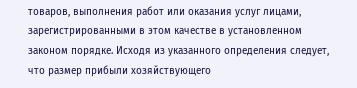товаров, выполнения работ или оказания услуг лицами, зарегистрированными в этом качестве в установленном законом порядке. Исходя из указанного определения следует, что размер прибыли хозяйствующего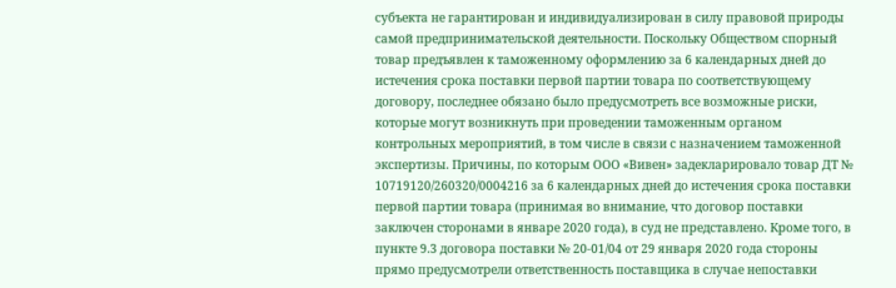субъекта не гарантирован и индивидуализирован в силу правовой природы самой предпринимательской деятельности. Поскольку Обществом спорный товар предъявлен к таможенному оформлению за 6 календарных дней до истечения срока поставки первой партии товара по соответствующему договору, последнее обязано было предусмотреть все возможные риски, которые могут возникнуть при проведении таможенным органом контрольных мероприятий, в том числе в связи с назначением таможенной экспертизы. Причины, по которым ООО «Вивен» задекларировало товар ДТ № 10719120/260320/0004216 за 6 календарных дней до истечения срока поставки первой партии товара (принимая во внимание, что договор поставки заключен сторонами в январе 2020 года), в суд не представлено. Кроме того, в пункте 9.3 договора поставки № 20-01/04 от 29 января 2020 года стороны прямо предусмотрели ответственность поставщика в случае непоставки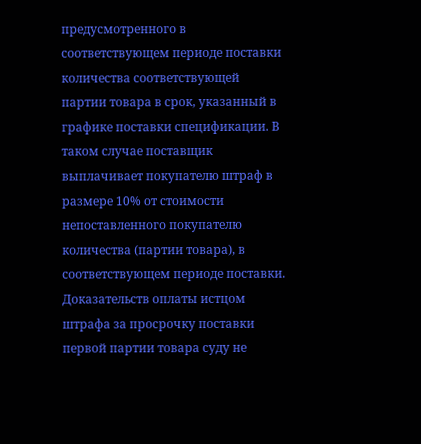предусмотренного в соответствующем периоде поставки количества соответствующей партии товара в срок, указанный в графике поставки спецификации. В таком случае поставщик выплачивает покупателю штраф в размере 10% от стоимости непоставленного покупателю количества (партии товара), в соответствующем периоде поставки. Доказательств оплаты истцом штрафа за просрочку поставки первой партии товара суду не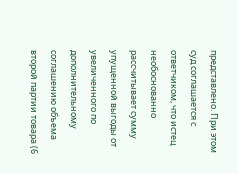представлено. При этом суд соглашается с ответчиком, что истец необоснованно рассчитывает сумму упущенной выгоды от увеличенного по дополнительному соглашению объема второй партии товара (6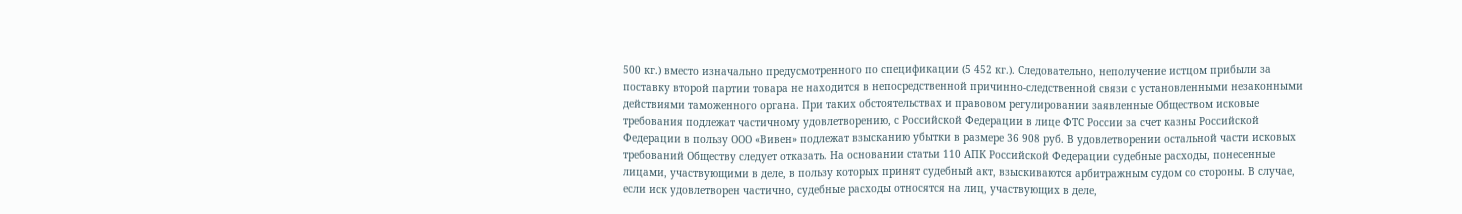500 кг.) вместо изначально предусмотренного по спецификации (5 452 кг.). Следовательно, неполучение истцом прибыли за поставку второй партии товара не находится в непосредственной причинно-следственной связи с установленными незаконными действиями таможенного органа. При таких обстоятельствах и правовом регулировании заявленные Обществом исковые требования подлежат частичному удовлетворению, с Российской Федерации в лице ФТС России за счет казны Российской Федерации в пользу ООО «Вивен» подлежат взысканию убытки в размере 36 908 руб. В удовлетворении остальной части исковых требований Обществу следует отказать. На основании статьи 110 АПК Российской Федерации судебные расходы, понесенные лицами, участвующими в деле, в пользу которых принят судебный акт, взыскиваются арбитражным судом со стороны. В случае, если иск удовлетворен частично, судебные расходы относятся на лиц, участвующих в деле,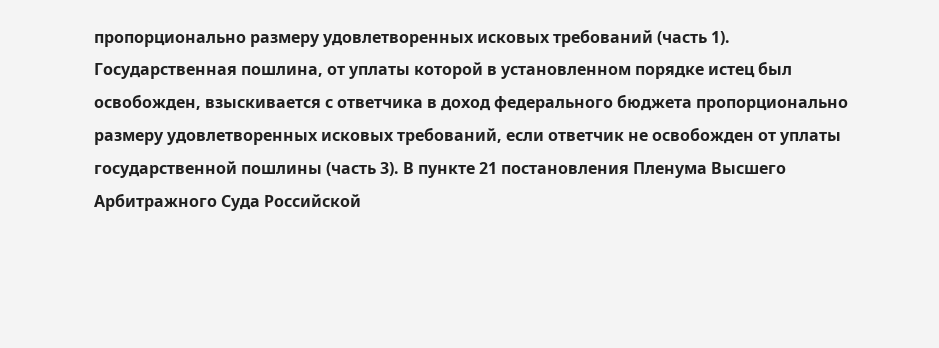пропорционально размеру удовлетворенных исковых требований (часть 1). Государственная пошлина, от уплаты которой в установленном порядке истец был освобожден, взыскивается с ответчика в доход федерального бюджета пропорционально размеру удовлетворенных исковых требований, если ответчик не освобожден от уплаты государственной пошлины (часть 3). В пункте 21 постановления Пленума Высшего Арбитражного Суда Российской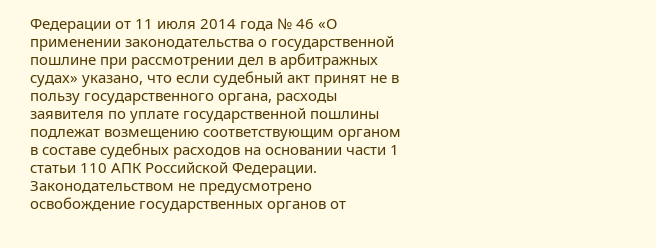Федерации от 11 июля 2014 года № 46 «О применении законодательства о государственной пошлине при рассмотрении дел в арбитражных судах» указано, что если судебный акт принят не в пользу государственного органа, расходы заявителя по уплате государственной пошлины подлежат возмещению соответствующим органом в составе судебных расходов на основании части 1 статьи 110 АПК Российской Федерации. Законодательством не предусмотрено освобождение государственных органов от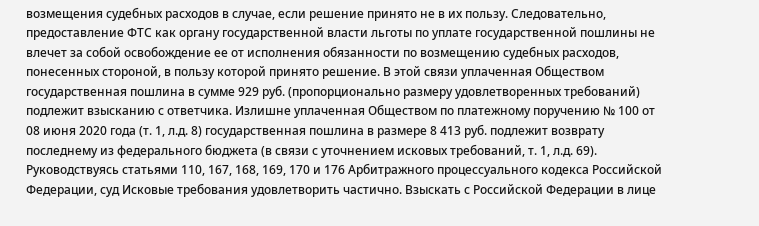возмещения судебных расходов в случае, если решение принято не в их пользу. Следовательно, предоставление ФТС как органу государственной власти льготы по уплате государственной пошлины не влечет за собой освобождение ее от исполнения обязанности по возмещению судебных расходов, понесенных стороной, в пользу которой принято решение. В этой связи уплаченная Обществом государственная пошлина в сумме 929 руб. (пропорционально размеру удовлетворенных требований) подлежит взысканию с ответчика. Излишне уплаченная Обществом по платежному поручению № 100 от 08 июня 2020 года (т. 1, л.д. 8) государственная пошлина в размере 8 413 руб. подлежит возврату последнему из федерального бюджета (в связи с уточнением исковых требований, т. 1, л.д. 69). Руководствуясь статьями 110, 167, 168, 169, 170 и 176 Арбитражного процессуального кодекса Российской Федерации, суд Исковые требования удовлетворить частично. Взыскать с Российской Федерации в лице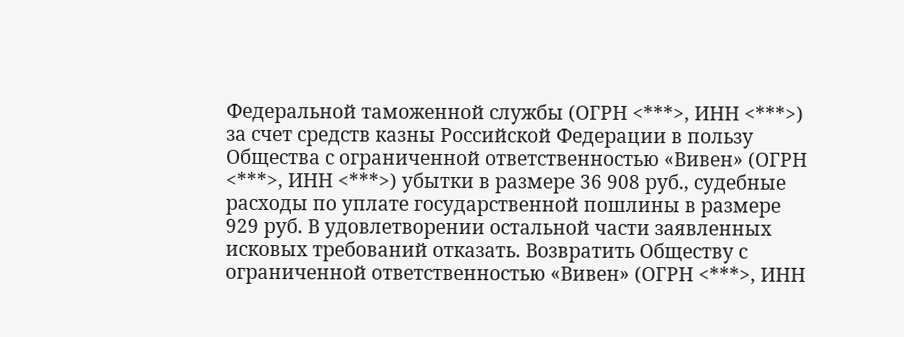Федеральной таможенной службы (ОГРН <***>, ИНН <***>) за счет средств казны Российской Федерации в пользу Общества с ограниченной ответственностью «Вивен» (ОГРН <***>, ИНН <***>) убытки в размере 36 908 руб., судебные расходы по уплате государственной пошлины в размере 929 руб. В удовлетворении остальной части заявленных исковых требований отказать. Возвратить Обществу с ограниченной ответственностью «Вивен» (ОГРН <***>, ИНН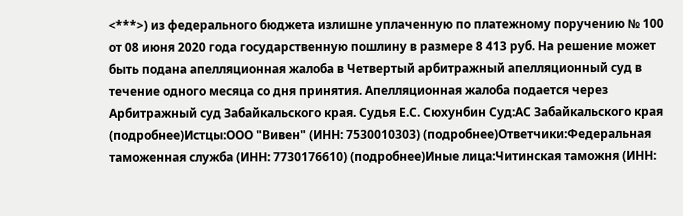<***>) из федерального бюджета излишне уплаченную по платежному поручению № 100 от 08 июня 2020 года государственную пошлину в размере 8 413 руб. На решение может быть подана апелляционная жалоба в Четвертый арбитражный апелляционный суд в течение одного месяца со дня принятия. Апелляционная жалоба подается через Арбитражный суд Забайкальского края. Судья Е.С. Сюхунбин Суд:АС Забайкальского края (подробнее)Истцы:ООО "Вивен" (ИНН: 7530010303) (подробнее)Ответчики:Федеральная таможенная служба (ИНН: 7730176610) (подробнее)Иные лица:Читинская таможня (ИНН: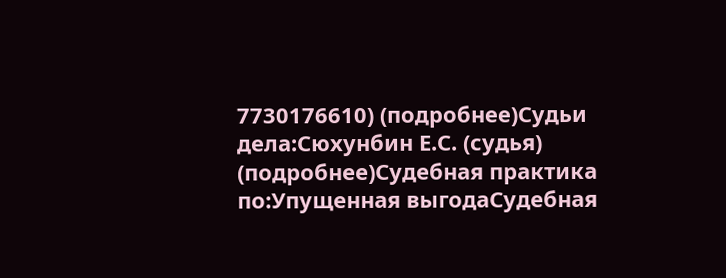7730176610) (подробнее)Судьи дела:Сюхунбин Е.С. (судья) (подробнее)Судебная практика по:Упущенная выгодаСудебная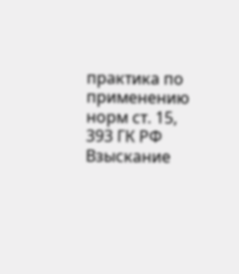практика по применению норм ст. 15, 393 ГК РФ Взыскание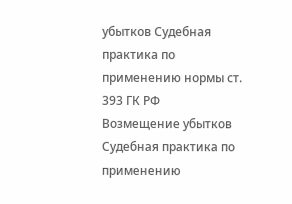убытков Судебная практика по применению нормы ст. 393 ГК РФ
Возмещение убытков Судебная практика по применению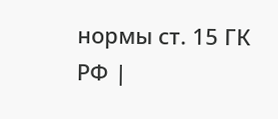нормы ст. 15 ГК РФ |